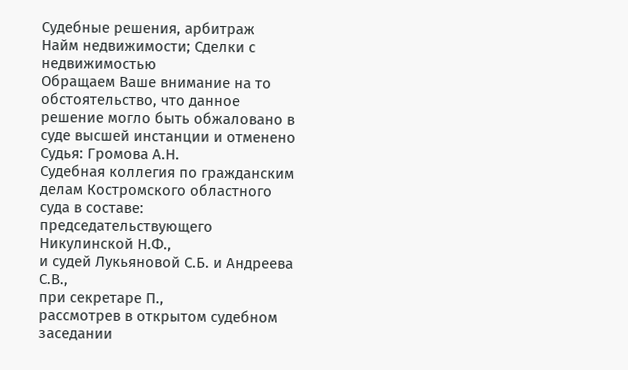Судебные решения, арбитраж
Найм недвижимости; Сделки с недвижимостью
Обращаем Ваше внимание на то обстоятельство, что данное решение могло быть обжаловано в суде высшей инстанции и отменено
Судья: Громова А.Н.
Судебная коллегия по гражданским делам Костромского областного суда в составе:
председательствующего Никулинской Н.Ф.,
и судей Лукьяновой С.Б. и Андреева С.В.,
при секретаре П.,
рассмотрев в открытом судебном заседании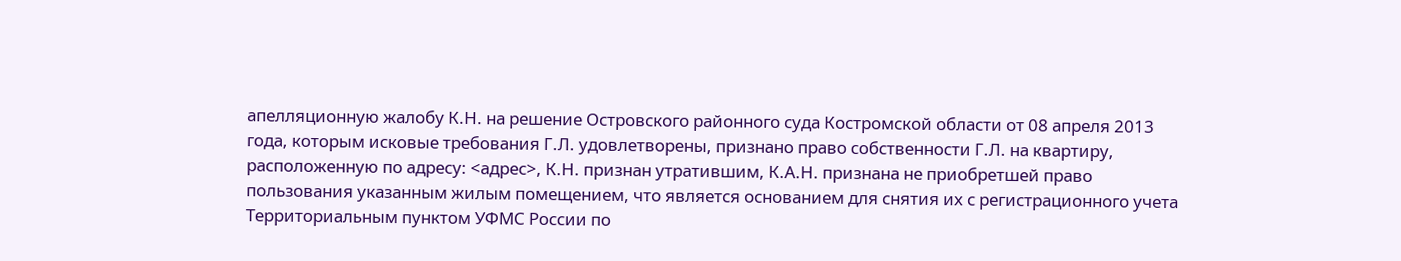апелляционную жалобу К.Н. на решение Островского районного суда Костромской области от 08 апреля 2013 года, которым исковые требования Г.Л. удовлетворены, признано право собственности Г.Л. на квартиру, расположенную по адресу: <адрес>, К.Н. признан утратившим, К.А.Н. признана не приобретшей право пользования указанным жилым помещением, что является основанием для снятия их с регистрационного учета Территориальным пунктом УФМС России по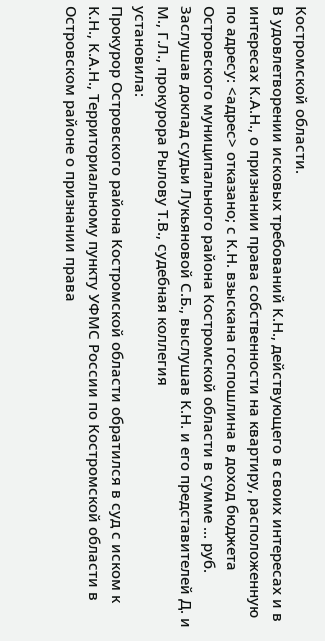Костромской области.
В удовлетворении исковых требований К.Н., действующего в своих интересах и в интересах К.А.Н., о признании права собственности на квартиру, расположенную по адресу: <адрес> отказано; с К.Н. взыскана госпошлина в доход бюджета Островского муниципального района Костромской области в сумме ... руб.
Заслушав доклад судьи Лукьяновой С.Б., выслушав К.Н. и его представителей Д. и М., Г.Л., прокурора Рылову Т.В., судебная коллегия
установила:
Прокурор Островского района Костромской области обратился в суд с иском к К.Н., К.А.Н., Территориальному пункту УФМС России по Костромской области в Островском районе о признании права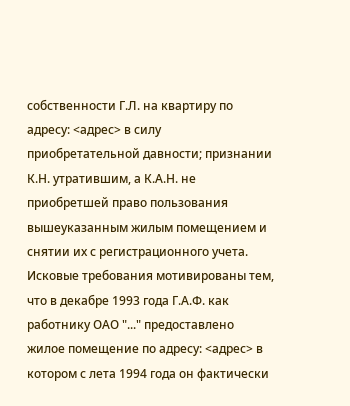собственности Г.Л. на квартиру по адресу: <адрес> в силу приобретательной давности; признании К.Н. утратившим, а К.А.Н. не приобретшей право пользования вышеуказанным жилым помещением и снятии их с регистрационного учета. Исковые требования мотивированы тем, что в декабре 1993 года Г.А.Ф. как работнику ОАО "..." предоставлено жилое помещение по адресу: <адрес> в котором с лета 1994 года он фактически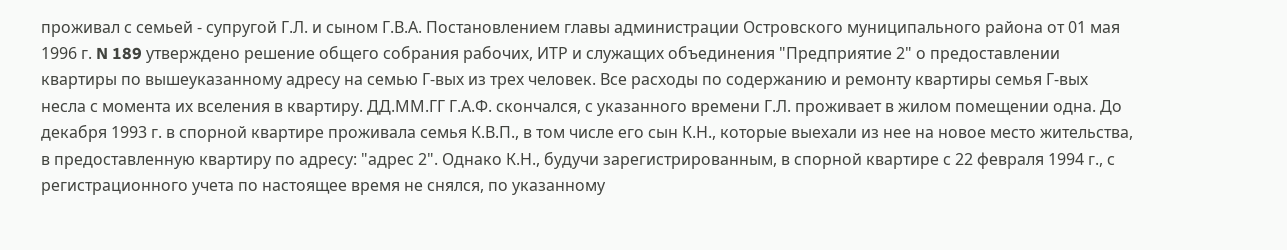проживал с семьей - супругой Г.Л. и сыном Г.В.А. Постановлением главы администрации Островского муниципального района от 01 мая 1996 г. N 189 утверждено решение общего собрания рабочих, ИТР и служащих объединения "Предприятие 2" о предоставлении квартиры по вышеуказанному адресу на семью Г-вых из трех человек. Все расходы по содержанию и ремонту квартиры семья Г-вых несла с момента их вселения в квартиру. ДД.ММ.ГГ Г.А.Ф. скончался, с указанного времени Г.Л. проживает в жилом помещении одна. До декабря 1993 г. в спорной квартире проживала семья К.В.П., в том числе его сын К.Н., которые выехали из нее на новое место жительства, в предоставленную квартиру по адресу: "адрес 2". Однако К.Н., будучи зарегистрированным, в спорной квартире с 22 февраля 1994 г., с регистрационного учета по настоящее время не снялся, по указанному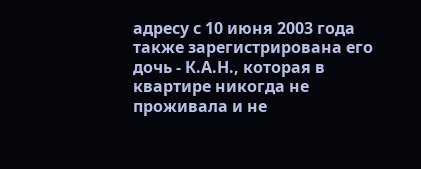адресу с 10 июня 2003 года также зарегистрирована его дочь - К.А.Н., которая в квартире никогда не проживала и не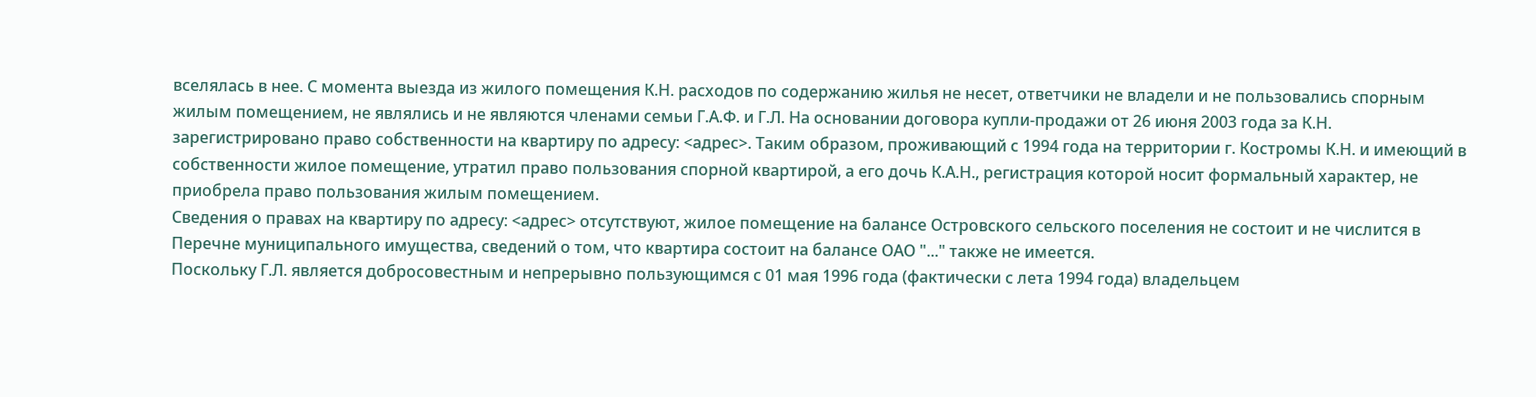вселялась в нее. С момента выезда из жилого помещения К.Н. расходов по содержанию жилья не несет, ответчики не владели и не пользовались спорным жилым помещением, не являлись и не являются членами семьи Г.А.Ф. и Г.Л. На основании договора купли-продажи от 26 июня 2003 года за К.Н. зарегистрировано право собственности на квартиру по адресу: <адрес>. Таким образом, проживающий с 1994 года на территории г. Костромы К.Н. и имеющий в собственности жилое помещение, утратил право пользования спорной квартирой, а его дочь К.А.Н., регистрация которой носит формальный характер, не приобрела право пользования жилым помещением.
Сведения о правах на квартиру по адресу: <адрес> отсутствуют, жилое помещение на балансе Островского сельского поселения не состоит и не числится в Перечне муниципального имущества, сведений о том, что квартира состоит на балансе ОАО "..." также не имеется.
Поскольку Г.Л. является добросовестным и непрерывно пользующимся с 01 мая 1996 года (фактически с лета 1994 года) владельцем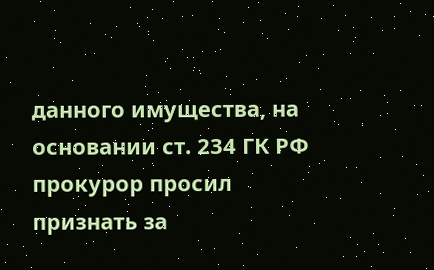данного имущества, на основании ст. 234 ГК РФ прокурор просил признать за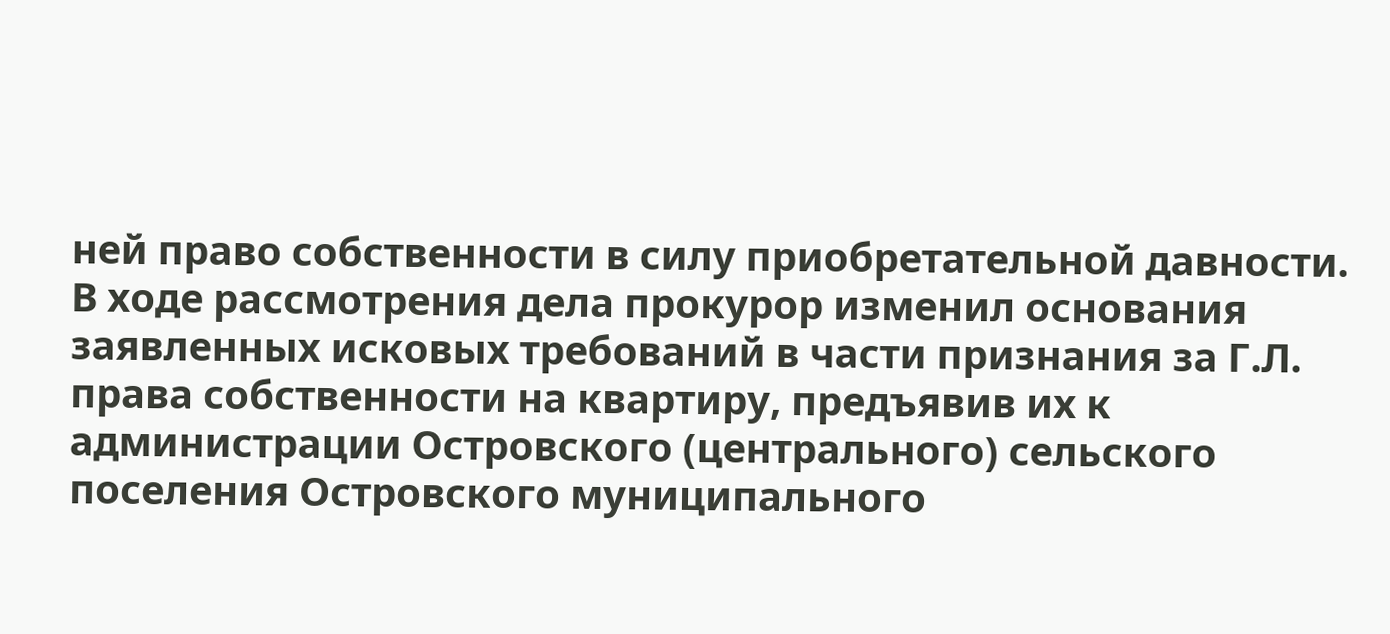ней право собственности в силу приобретательной давности.
В ходе рассмотрения дела прокурор изменил основания заявленных исковых требований в части признания за Г.Л. права собственности на квартиру, предъявив их к администрации Островского (центрального) сельского поселения Островского муниципального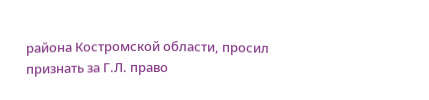района Костромской области, просил признать за Г.Л. право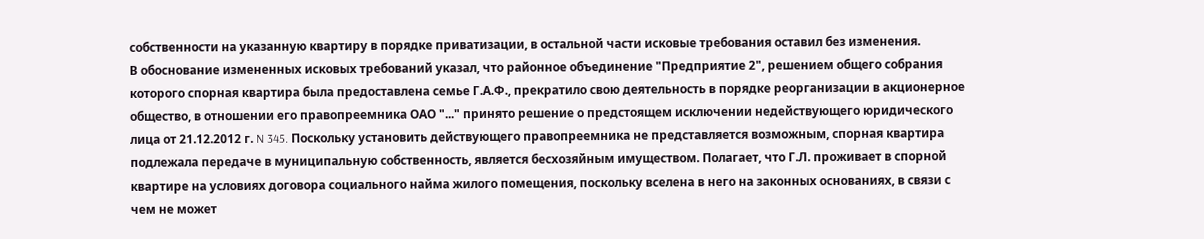собственности на указанную квартиру в порядке приватизации, в остальной части исковые требования оставил без изменения.
В обоснование измененных исковых требований указал, что районное объединение "Предприятие 2", решением общего собрания которого спорная квартира была предоставлена семье Г.А.Ф., прекратило свою деятельность в порядке реорганизации в акционерное общество, в отношении его правопреемника ОАО "..." принято решение о предстоящем исключении недействующего юридического лица от 21.12.2012 г. N 345. Поскольку установить действующего правопреемника не представляется возможным, спорная квартира подлежала передаче в муниципальную собственность, является бесхозяйным имуществом. Полагает, что Г.Л. проживает в спорной квартире на условиях договора социального найма жилого помещения, поскольку вселена в него на законных основаниях, в связи с чем не может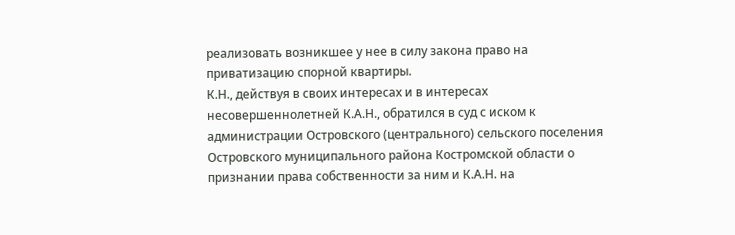реализовать возникшее у нее в силу закона право на приватизацию спорной квартиры.
К.Н., действуя в своих интересах и в интересах несовершеннолетней К.А.Н., обратился в суд с иском к администрации Островского (центрального) сельского поселения Островского муниципального района Костромской области о признании права собственности за ним и К.А.Н. на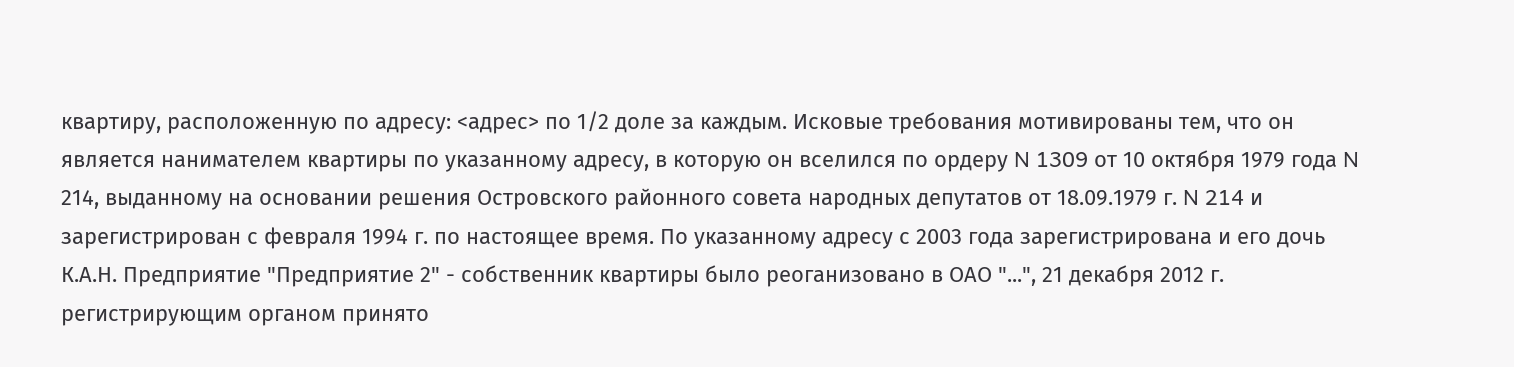квартиру, расположенную по адресу: <адрес> по 1/2 доле за каждым. Исковые требования мотивированы тем, что он является нанимателем квартиры по указанному адресу, в которую он вселился по ордеру N 1309 от 10 октября 1979 года N 214, выданному на основании решения Островского районного совета народных депутатов от 18.09.1979 г. N 214 и зарегистрирован с февраля 1994 г. по настоящее время. По указанному адресу с 2003 года зарегистрирована и его дочь К.А.Н. Предприятие "Предприятие 2" - собственник квартиры было реоганизовано в ОАО "...", 21 декабря 2012 г. регистрирующим органом принято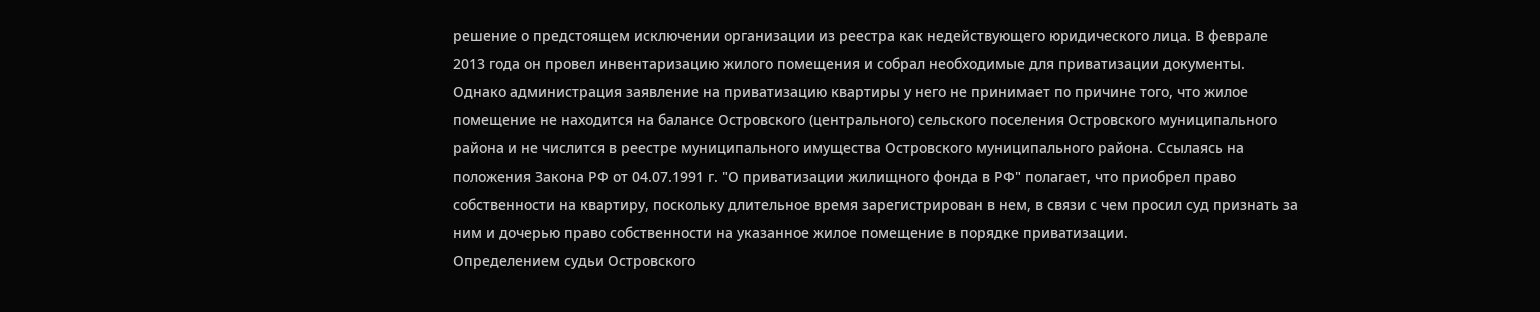решение о предстоящем исключении организации из реестра как недействующего юридического лица. В феврале 2013 года он провел инвентаризацию жилого помещения и собрал необходимые для приватизации документы. Однако администрация заявление на приватизацию квартиры у него не принимает по причине того, что жилое помещение не находится на балансе Островского (центрального) сельского поселения Островского муниципального района и не числится в реестре муниципального имущества Островского муниципального района. Ссылаясь на положения Закона РФ от 04.07.1991 г. "О приватизации жилищного фонда в РФ" полагает, что приобрел право собственности на квартиру, поскольку длительное время зарегистрирован в нем, в связи с чем просил суд признать за ним и дочерью право собственности на указанное жилое помещение в порядке приватизации.
Определением судьи Островского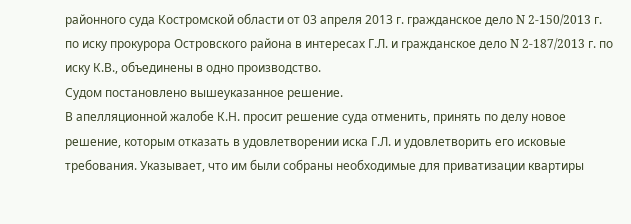районного суда Костромской области от 03 апреля 2013 г. гражданское дело N 2-150/2013 г. по иску прокурора Островского района в интересах Г.Л. и гражданское дело N 2-187/2013 г. по иску К.В., объединены в одно производство.
Судом постановлено вышеуказанное решение.
В апелляционной жалобе К.Н. просит решение суда отменить, принять по делу новое решение, которым отказать в удовлетворении иска Г.Л. и удовлетворить его исковые требования. Указывает, что им были собраны необходимые для приватизации квартиры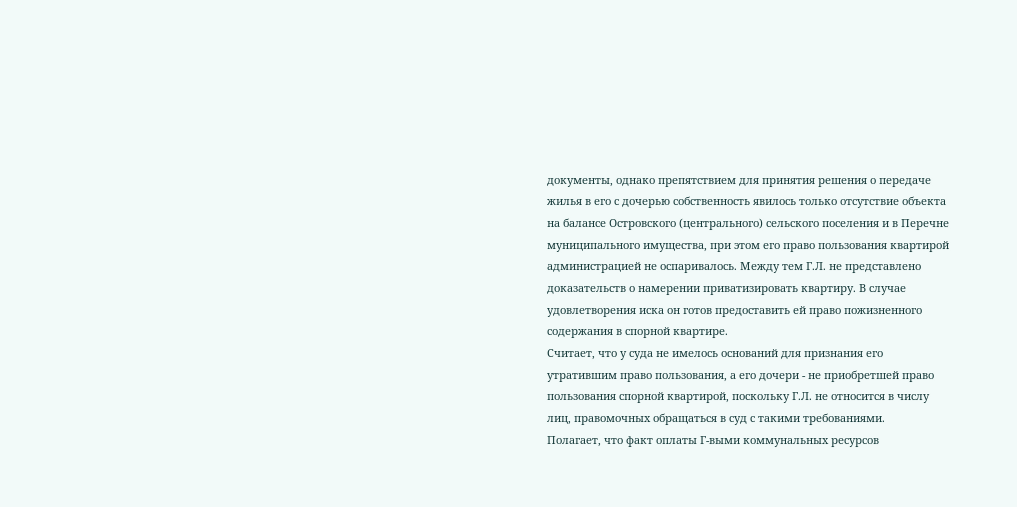документы, однако препятствием для принятия решения о передаче жилья в его с дочерью собственность явилось только отсутствие объекта на балансе Островского (центрального) сельского поселения и в Перечне муниципального имущества, при этом его право пользования квартирой администрацией не оспаривалось. Между тем Г.Л. не представлено доказательств о намерении приватизировать квартиру. В случае удовлетворения иска он готов предоставить ей право пожизненного содержания в спорной квартире.
Считает, что у суда не имелось оснований для признания его утратившим право пользования, а его дочери - не приобретшей право пользования спорной квартирой, поскольку Г.Л. не относится в числу лиц, правомочных обращаться в суд с такими требованиями.
Полагает, что факт оплаты Г-выми коммунальных ресурсов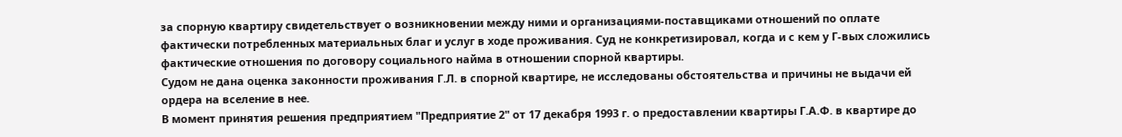за спорную квартиру свидетельствует о возникновении между ними и организациями-поставщиками отношений по оплате фактически потребленных материальных благ и услуг в ходе проживания. Суд не конкретизировал, когда и с кем у Г-вых сложились фактические отношения по договору социального найма в отношении спорной квартиры.
Судом не дана оценка законности проживания Г.Л. в спорной квартире, не исследованы обстоятельства и причины не выдачи ей ордера на вселение в нее.
В момент принятия решения предприятием "Предприятие 2" от 17 декабря 1993 г. о предоставлении квартиры Г.А.Ф. в квартире до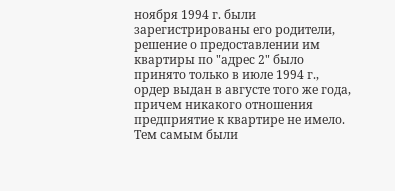ноября 1994 г. были зарегистрированы его родители, решение о предоставлении им квартиры по "адрес 2" было принято только в июле 1994 г., ордер выдан в августе того же года, причем никакого отношения предприятие к квартире не имело. Тем самым были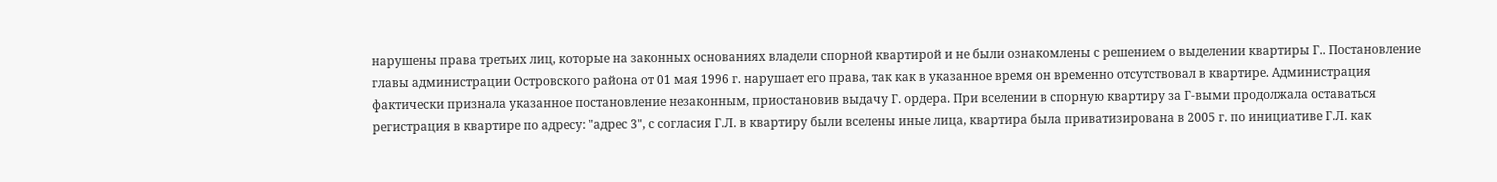нарушены права третьих лиц, которые на законных основаниях владели спорной квартирой и не были ознакомлены с решением о выделении квартиры Г.. Постановление главы администрации Островского района от 01 мая 1996 г. нарушает его права, так как в указанное время он временно отсутствовал в квартире. Администрация фактически признала указанное постановление незаконным, приостановив выдачу Г. ордера. При вселении в спорную квартиру за Г-выми продолжала оставаться регистрация в квартире по адресу: "адрес 3", с согласия Г.Л. в квартиру были вселены иные лица, квартира была приватизирована в 2005 г. по инициативе Г.Л. как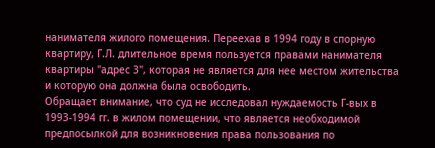нанимателя жилого помещения. Переехав в 1994 году в спорную квартиру, Г.Л. длительное время пользуется правами нанимателя квартиры "адрес 3", которая не является для нее местом жительства и которую она должна была освободить.
Обращает внимание, что суд не исследовал нуждаемость Г-вых в 1993-1994 гг. в жилом помещении, что является необходимой предпосылкой для возникновения права пользования по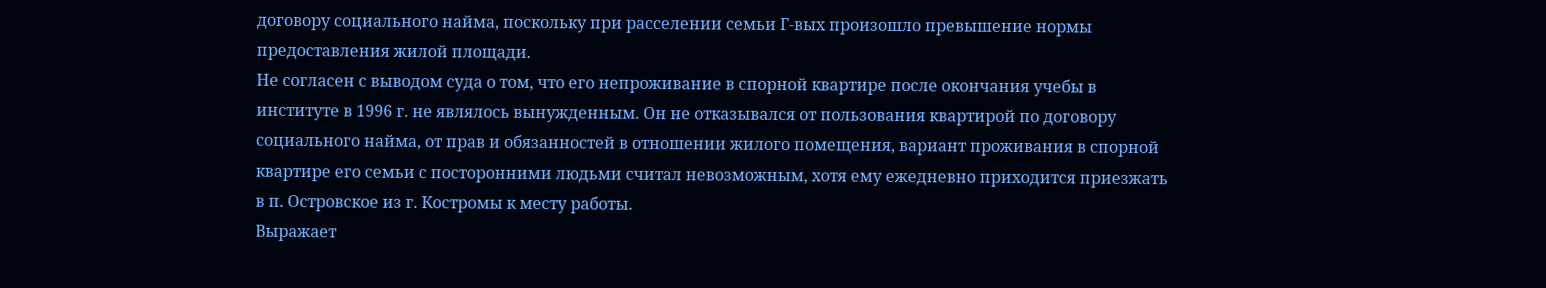договору социального найма, поскольку при расселении семьи Г-вых произошло превышение нормы предоставления жилой площади.
Не согласен с выводом суда о том, что его непроживание в спорной квартире после окончания учебы в институте в 1996 г. не являлось вынужденным. Он не отказывался от пользования квартирой по договору социального найма, от прав и обязанностей в отношении жилого помещения, вариант проживания в спорной квартире его семьи с посторонними людьми считал невозможным, хотя ему ежедневно приходится приезжать в п. Островское из г. Костромы к месту работы.
Выражает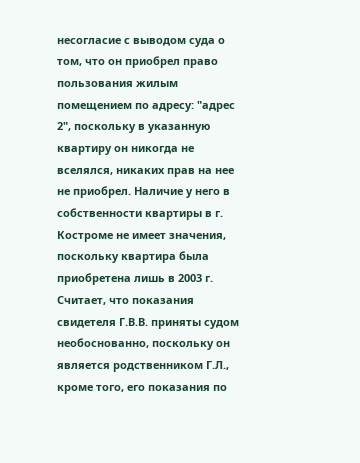несогласие с выводом суда о том, что он приобрел право пользования жилым помещением по адресу: "адрес 2", поскольку в указанную квартиру он никогда не вселялся, никаких прав на нее не приобрел. Наличие у него в собственности квартиры в г. Костроме не имеет значения, поскольку квартира была приобретена лишь в 2003 г.
Считает, что показания свидетеля Г.В.В. приняты судом необоснованно, поскольку он является родственником Г.Л., кроме того, его показания по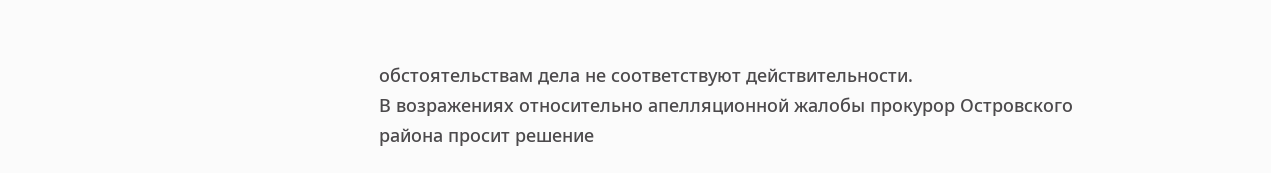обстоятельствам дела не соответствуют действительности.
В возражениях относительно апелляционной жалобы прокурор Островского района просит решение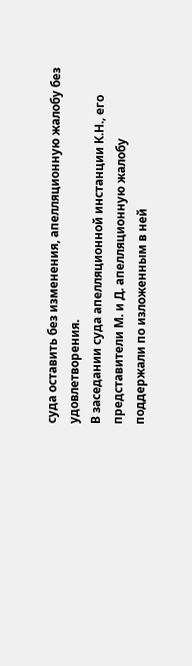суда оставить без изменения, апелляционную жалобу без удовлетворения.
В заседании суда апелляционной инстанции К.Н., его представители М. и Д. апелляционную жалобу поддержали по изложенным в ней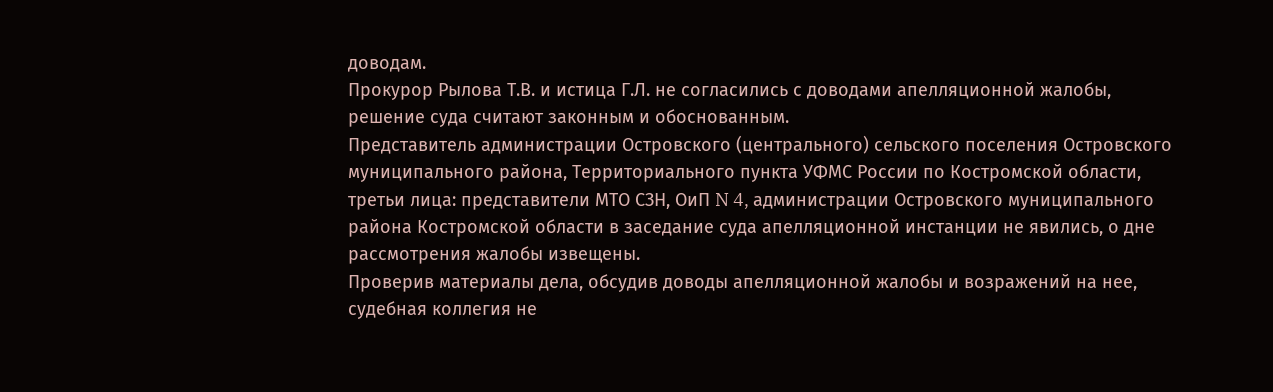доводам.
Прокурор Рылова Т.В. и истица Г.Л. не согласились с доводами апелляционной жалобы, решение суда считают законным и обоснованным.
Представитель администрации Островского (центрального) сельского поселения Островского муниципального района, Территориального пункта УФМС России по Костромской области, третьи лица: представители МТО СЗН, ОиП N 4, администрации Островского муниципального района Костромской области в заседание суда апелляционной инстанции не явились, о дне рассмотрения жалобы извещены.
Проверив материалы дела, обсудив доводы апелляционной жалобы и возражений на нее, судебная коллегия не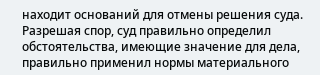находит оснований для отмены решения суда.
Разрешая спор, суд правильно определил обстоятельства, имеющие значение для дела, правильно применил нормы материального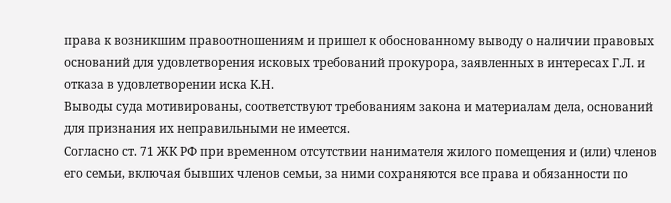права к возникшим правоотношениям и пришел к обоснованному выводу о наличии правовых оснований для удовлетворения исковых требований прокурора, заявленных в интересах Г.Л. и отказа в удовлетворении иска К.Н.
Выводы суда мотивированы, соответствуют требованиям закона и материалам дела, оснований для признания их неправильными не имеется.
Согласно ст. 71 ЖК РФ при временном отсутствии нанимателя жилого помещения и (или) членов его семьи, включая бывших членов семьи, за ними сохраняются все права и обязанности по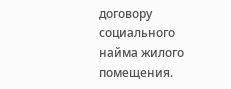договору социального найма жилого помещения.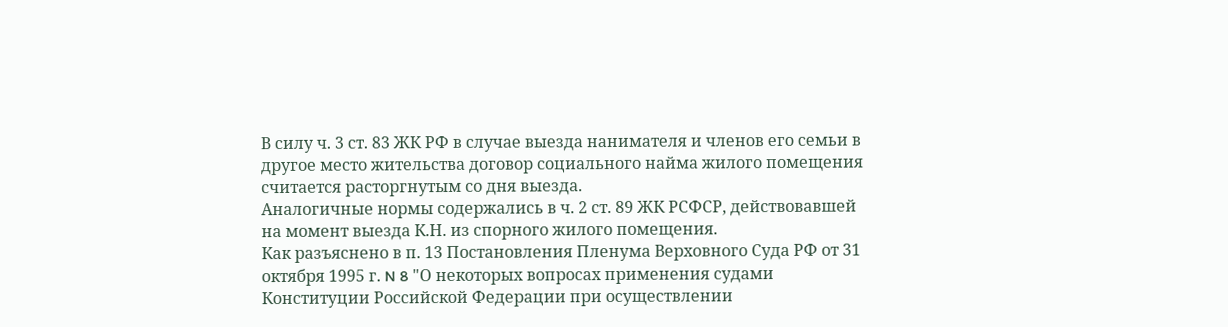В силу ч. 3 ст. 83 ЖК РФ в случае выезда нанимателя и членов его семьи в другое место жительства договор социального найма жилого помещения считается расторгнутым со дня выезда.
Аналогичные нормы содержались в ч. 2 ст. 89 ЖК РСФСР, действовавшей на момент выезда К.Н. из спорного жилого помещения.
Как разъяснено в п. 13 Постановления Пленума Верховного Суда РФ от 31 октября 1995 г. N 8 "О некоторых вопросах применения судами Конституции Российской Федерации при осуществлении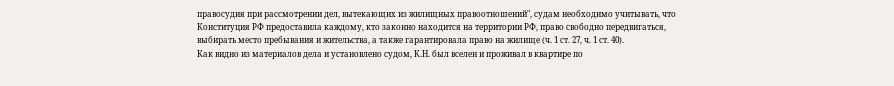правосудия при рассмотрении дел, вытекающих из жилищных правоотношений", судам необходимо учитывать, что Конституция РФ предоставила каждому, кто законно находится на территории РФ, право свободно передвигаться, выбирать место пребывания и жительства, а также гарантировала право на жилище (ч. 1 ст. 27, ч. 1 ст. 40).
Как видно из материалов дела и установлено судом, К.Н. был вселен и проживал в квартире по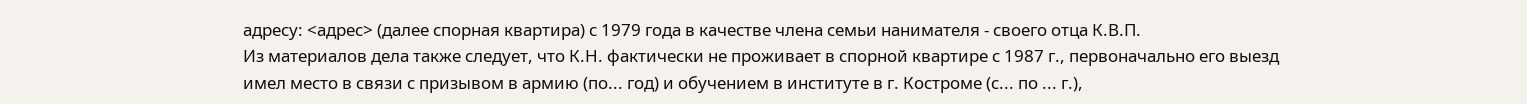адресу: <адрес> (далее спорная квартира) с 1979 года в качестве члена семьи нанимателя - своего отца К.В.П.
Из материалов дела также следует, что К.Н. фактически не проживает в спорной квартире с 1987 г., первоначально его выезд имел место в связи с призывом в армию (по... год) и обучением в институте в г. Костроме (с... по ... г.),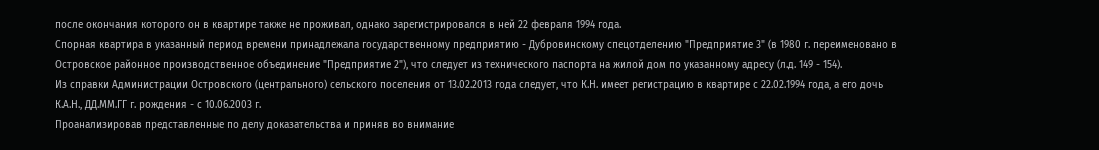после окончания которого он в квартире также не проживал, однако зарегистрировался в ней 22 февраля 1994 года.
Спорная квартира в указанный период времени принадлежала государственному предприятию - Дубровинскому спецотделению "Предприятие 3" (в 1980 г. переименовано в Островское районное производственное объединение "Предприятие 2"), что следует из технического паспорта на жилой дом по указанному адресу (л.д. 149 - 154).
Из справки Администрации Островского (центрального) сельского поселения от 13.02.2013 года следует, что К.Н. имеет регистрацию в квартире с 22.02.1994 года, а его дочь К.А.Н., ДД.ММ.ГГ г. рождения - с 10.06.2003 г.
Проанализировав представленные по делу доказательства и приняв во внимание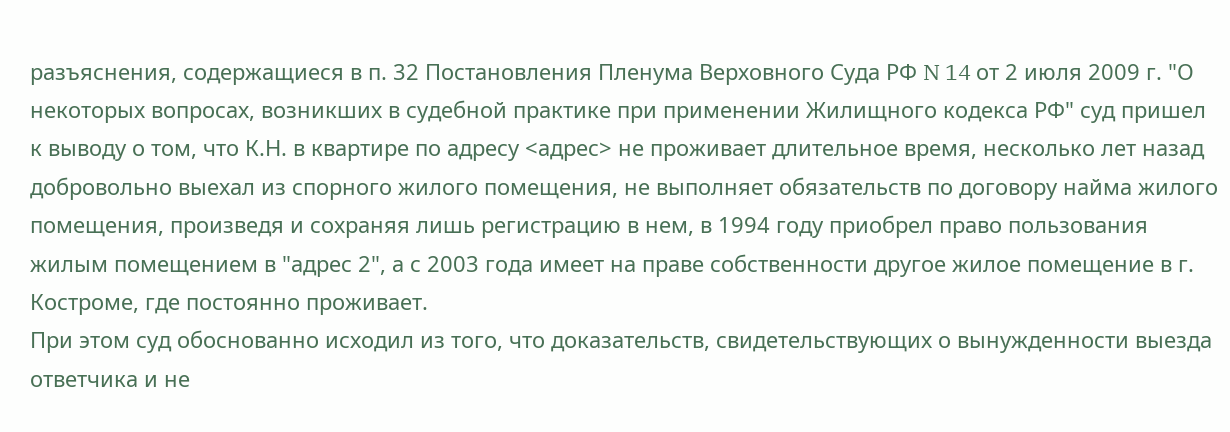разъяснения, содержащиеся в п. 32 Постановления Пленума Верховного Суда РФ N 14 от 2 июля 2009 г. "О некоторых вопросах, возникших в судебной практике при применении Жилищного кодекса РФ" суд пришел к выводу о том, что К.Н. в квартире по адресу <адрес> не проживает длительное время, несколько лет назад добровольно выехал из спорного жилого помещения, не выполняет обязательств по договору найма жилого помещения, произведя и сохраняя лишь регистрацию в нем, в 1994 году приобрел право пользования жилым помещением в "адрес 2", а с 2003 года имеет на праве собственности другое жилое помещение в г. Костроме, где постоянно проживает.
При этом суд обоснованно исходил из того, что доказательств, свидетельствующих о вынужденности выезда ответчика и не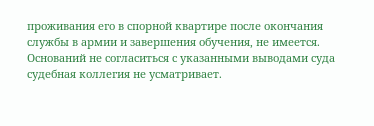проживания его в спорной квартире после окончания службы в армии и завершения обучения, не имеется.
Оснований не согласиться с указанными выводами суда судебная коллегия не усматривает.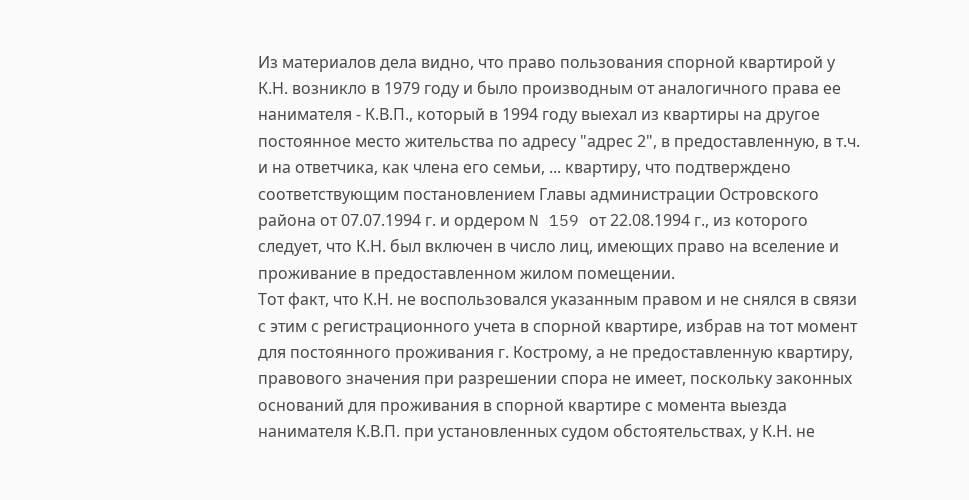Из материалов дела видно, что право пользования спорной квартирой у К.Н. возникло в 1979 году и было производным от аналогичного права ее нанимателя - К.В.П., который в 1994 году выехал из квартиры на другое постоянное место жительства по адресу "адрес 2", в предоставленную, в т.ч. и на ответчика, как члена его семьи, ... квартиру, что подтверждено соответствующим постановлением Главы администрации Островского района от 07.07.1994 г. и ордером N 159 от 22.08.1994 г., из которого следует, что К.Н. был включен в число лиц, имеющих право на вселение и проживание в предоставленном жилом помещении.
Тот факт, что К.Н. не воспользовался указанным правом и не снялся в связи с этим с регистрационного учета в спорной квартире, избрав на тот момент для постоянного проживания г. Кострому, а не предоставленную квартиру, правового значения при разрешении спора не имеет, поскольку законных оснований для проживания в спорной квартире с момента выезда нанимателя К.В.П. при установленных судом обстоятельствах, у К.Н. не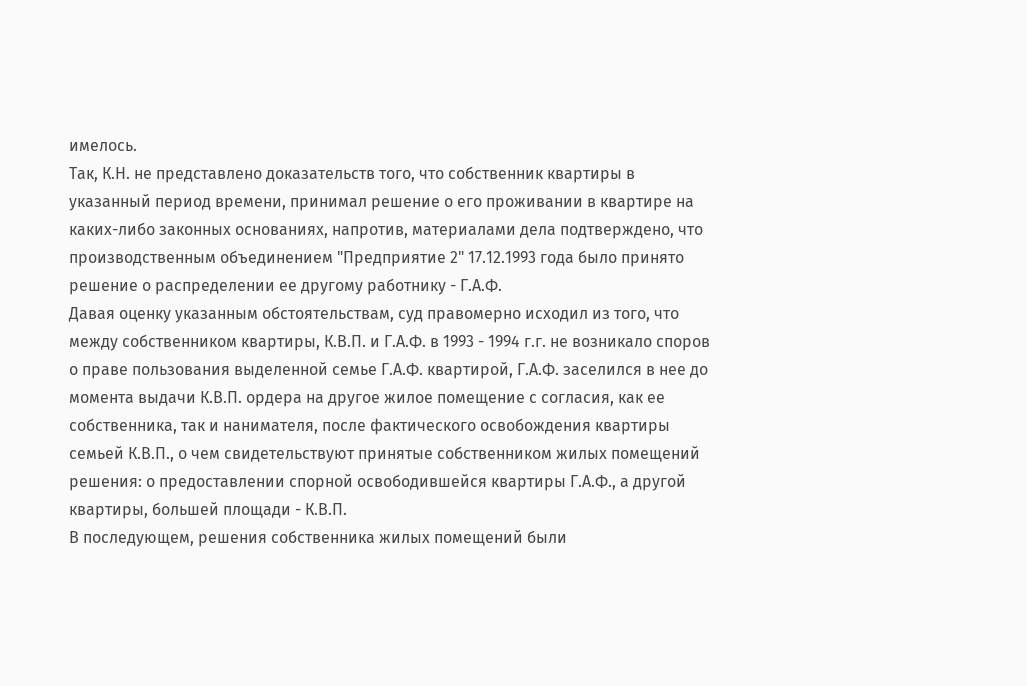имелось.
Так, К.Н. не представлено доказательств того, что собственник квартиры в указанный период времени, принимал решение о его проживании в квартире на каких-либо законных основаниях, напротив, материалами дела подтверждено, что производственным объединением "Предприятие 2" 17.12.1993 года было принято решение о распределении ее другому работнику - Г.А.Ф.
Давая оценку указанным обстоятельствам, суд правомерно исходил из того, что между собственником квартиры, К.В.П. и Г.А.Ф. в 1993 - 1994 г.г. не возникало споров о праве пользования выделенной семье Г.А.Ф. квартирой, Г.А.Ф. заселился в нее до момента выдачи К.В.П. ордера на другое жилое помещение с согласия, как ее собственника, так и нанимателя, после фактического освобождения квартиры семьей К.В.П., о чем свидетельствуют принятые собственником жилых помещений решения: о предоставлении спорной освободившейся квартиры Г.А.Ф., а другой квартиры, большей площади - К.В.П.
В последующем, решения собственника жилых помещений были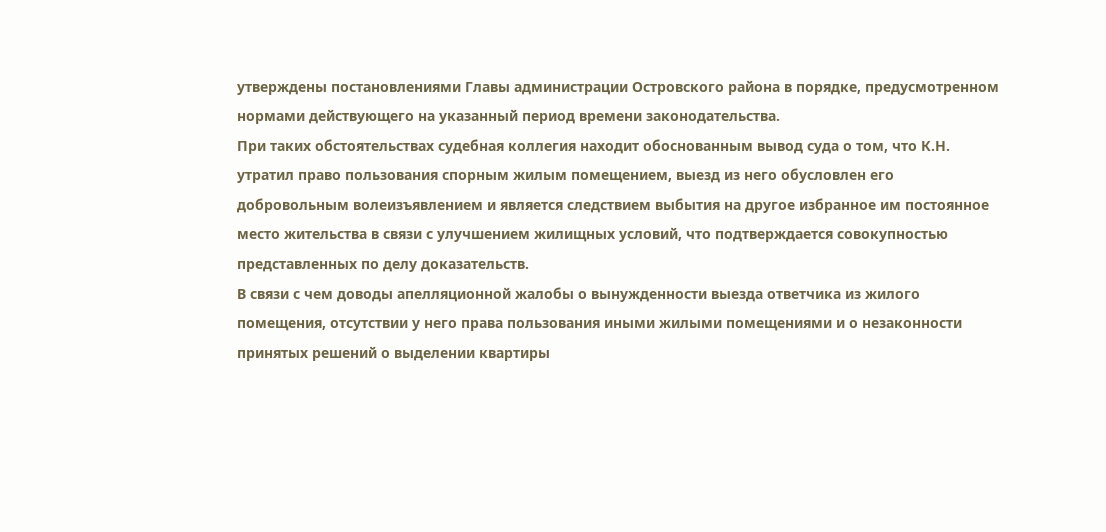утверждены постановлениями Главы администрации Островского района в порядке, предусмотренном нормами действующего на указанный период времени законодательства.
При таких обстоятельствах судебная коллегия находит обоснованным вывод суда о том, что К.Н. утратил право пользования спорным жилым помещением, выезд из него обусловлен его добровольным волеизъявлением и является следствием выбытия на другое избранное им постоянное место жительства в связи с улучшением жилищных условий, что подтверждается совокупностью представленных по делу доказательств.
В связи с чем доводы апелляционной жалобы о вынужденности выезда ответчика из жилого помещения, отсутствии у него права пользования иными жилыми помещениями и о незаконности принятых решений о выделении квартиры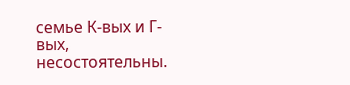семье К-вых и Г-вых, несостоятельны.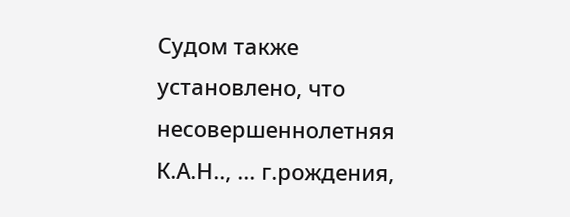Судом также установлено, что несовершеннолетняя К.А.Н.., ... г.рождения,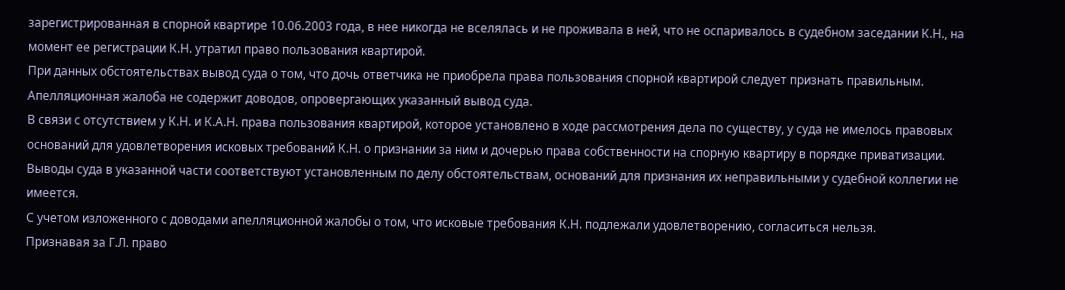зарегистрированная в спорной квартире 10.06.2003 года, в нее никогда не вселялась и не проживала в ней, что не оспаривалось в судебном заседании К.Н., на момент ее регистрации К.Н. утратил право пользования квартирой.
При данных обстоятельствах вывод суда о том, что дочь ответчика не приобрела права пользования спорной квартирой следует признать правильным.
Апелляционная жалоба не содержит доводов, опровергающих указанный вывод суда.
В связи с отсутствием у К.Н. и К.А.Н. права пользования квартирой, которое установлено в ходе рассмотрения дела по существу, у суда не имелось правовых оснований для удовлетворения исковых требований К.Н. о признании за ним и дочерью права собственности на спорную квартиру в порядке приватизации.
Выводы суда в указанной части соответствуют установленным по делу обстоятельствам, оснований для признания их неправильными у судебной коллегии не имеется.
С учетом изложенного с доводами апелляционной жалобы о том, что исковые требования К.Н. подлежали удовлетворению, согласиться нельзя.
Признавая за Г.Л. право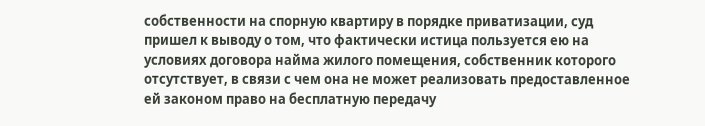собственности на спорную квартиру в порядке приватизации, суд пришел к выводу о том, что фактически истица пользуется ею на условиях договора найма жилого помещения, собственник которого отсутствует, в связи с чем она не может реализовать предоставленное ей законом право на бесплатную передачу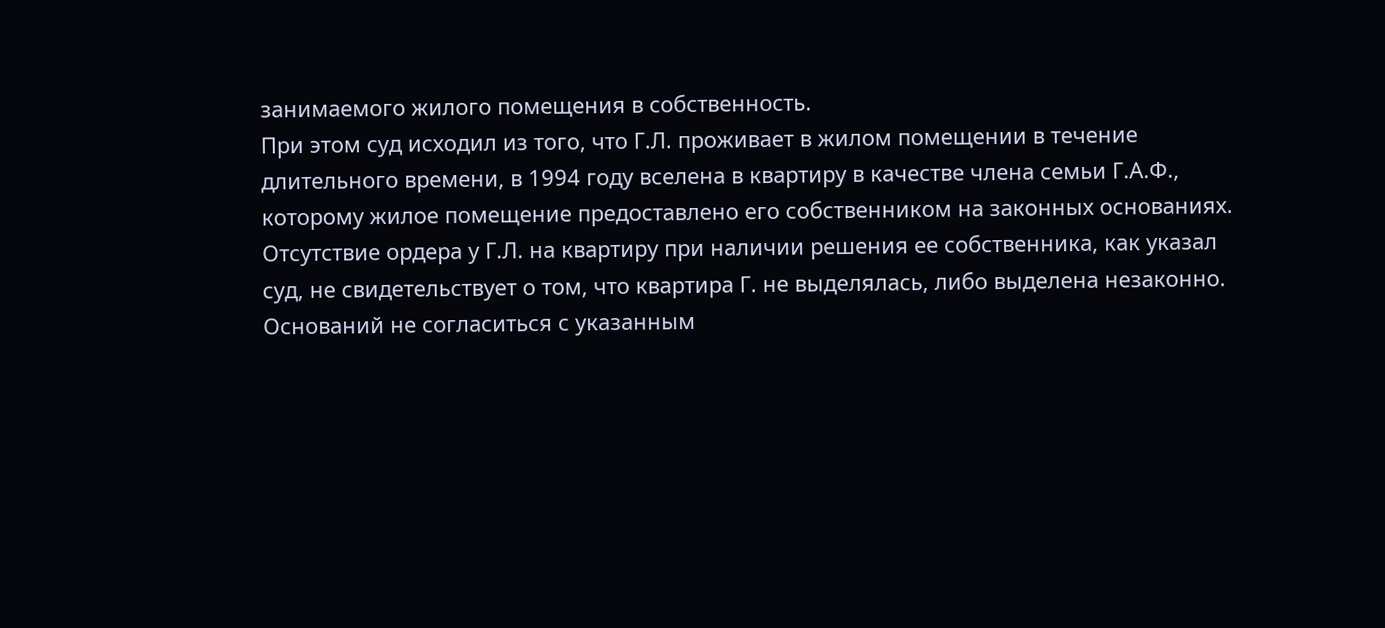занимаемого жилого помещения в собственность.
При этом суд исходил из того, что Г.Л. проживает в жилом помещении в течение длительного времени, в 1994 году вселена в квартиру в качестве члена семьи Г.А.Ф., которому жилое помещение предоставлено его собственником на законных основаниях.
Отсутствие ордера у Г.Л. на квартиру при наличии решения ее собственника, как указал суд, не свидетельствует о том, что квартира Г. не выделялась, либо выделена незаконно.
Оснований не согласиться с указанным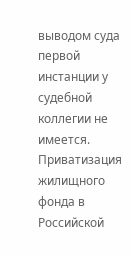выводом суда первой инстанции у судебной коллегии не имеется.
Приватизация жилищного фонда в Российской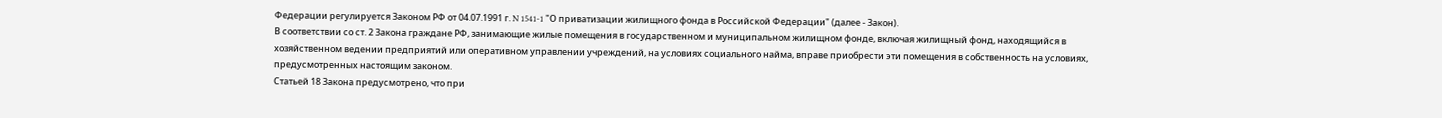Федерации регулируется Законом РФ от 04.07.1991 г. N 1541-1 "О приватизации жилищного фонда в Российской Федерации" (далее - Закон).
В соответствии со ст. 2 Закона граждане РФ, занимающие жилые помещения в государственном и муниципальном жилищном фонде, включая жилищный фонд, находящийся в хозяйственном ведении предприятий или оперативном управлении учреждений, на условиях социального найма, вправе приобрести эти помещения в собственность на условиях, предусмотренных настоящим законом.
Статьей 18 Закона предусмотрено, что при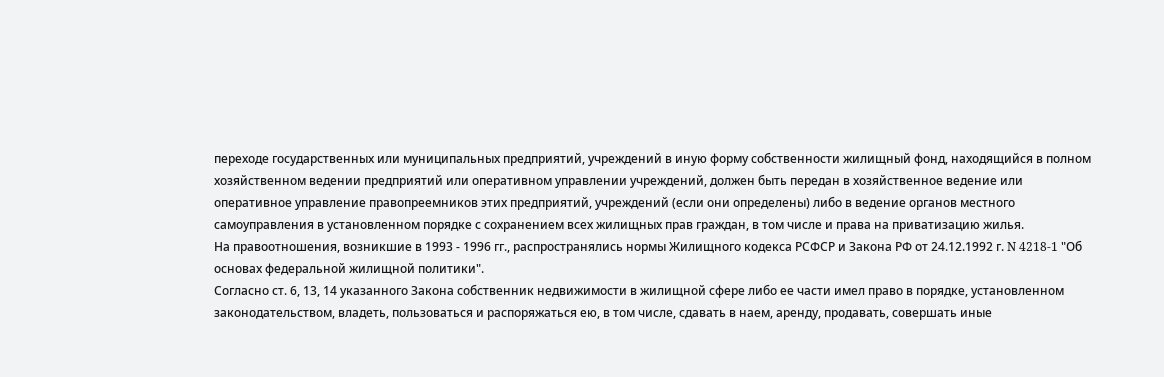переходе государственных или муниципальных предприятий, учреждений в иную форму собственности жилищный фонд, находящийся в полном хозяйственном ведении предприятий или оперативном управлении учреждений, должен быть передан в хозяйственное ведение или оперативное управление правопреемников этих предприятий, учреждений (если они определены) либо в ведение органов местного самоуправления в установленном порядке с сохранением всех жилищных прав граждан, в том числе и права на приватизацию жилья.
На правоотношения, возникшие в 1993 - 1996 гг., распространялись нормы Жилищного кодекса РСФСР и Закона РФ от 24.12.1992 г. N 4218-1 "Об основах федеральной жилищной политики".
Согласно ст. 6, 13, 14 указанного Закона собственник недвижимости в жилищной сфере либо ее части имел право в порядке, установленном законодательством, владеть, пользоваться и распоряжаться ею, в том числе, сдавать в наем, аренду, продавать, совершать иные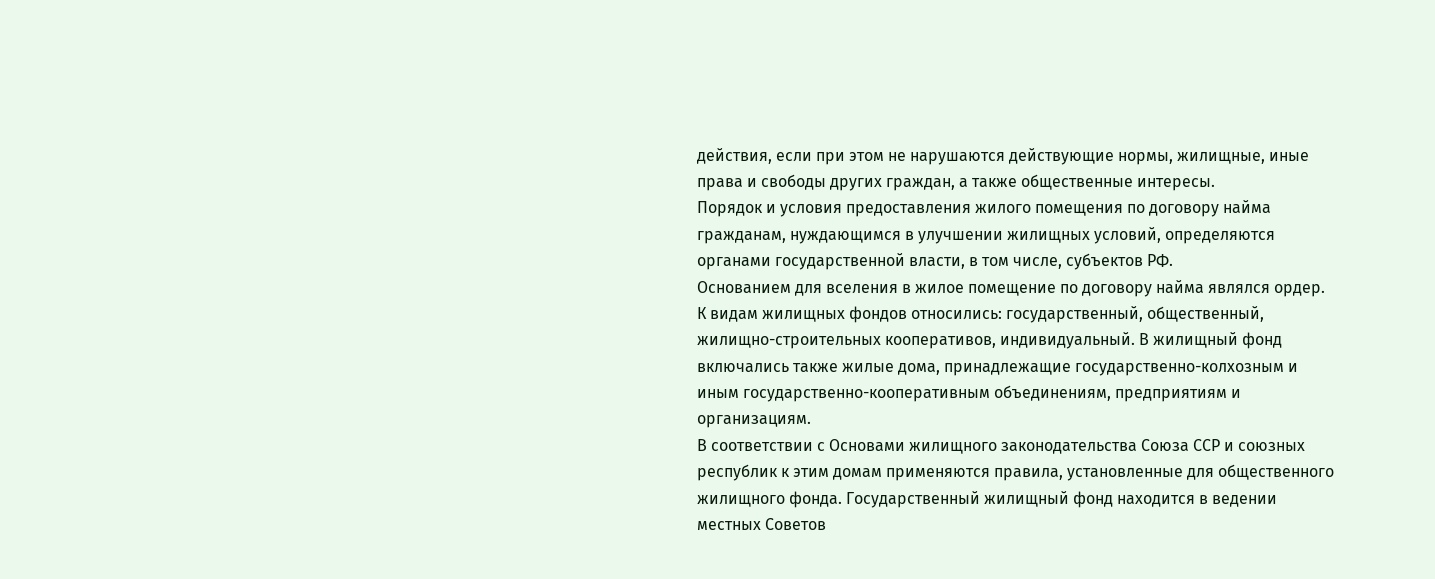действия, если при этом не нарушаются действующие нормы, жилищные, иные права и свободы других граждан, а также общественные интересы.
Порядок и условия предоставления жилого помещения по договору найма гражданам, нуждающимся в улучшении жилищных условий, определяются органами государственной власти, в том числе, субъектов РФ.
Основанием для вселения в жилое помещение по договору найма являлся ордер.
К видам жилищных фондов относились: государственный, общественный, жилищно-строительных кооперативов, индивидуальный. В жилищный фонд включались также жилые дома, принадлежащие государственно-колхозным и иным государственно-кооперативным объединениям, предприятиям и организациям.
В соответствии с Основами жилищного законодательства Союза ССР и союзных республик к этим домам применяются правила, установленные для общественного жилищного фонда. Государственный жилищный фонд находится в ведении местных Советов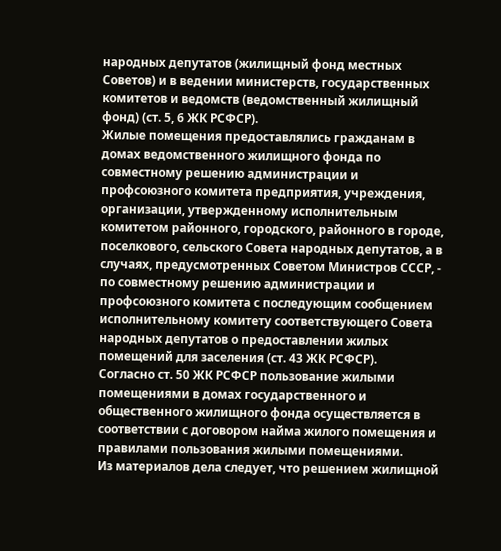народных депутатов (жилищный фонд местных Советов) и в ведении министерств, государственных комитетов и ведомств (ведомственный жилищный фонд) (ст. 5, 6 ЖК РСФСР).
Жилые помещения предоставлялись гражданам в домах ведомственного жилищного фонда по совместному решению администрации и профсоюзного комитета предприятия, учреждения, организации, утвержденному исполнительным комитетом районного, городского, районного в городе, поселкового, сельского Совета народных депутатов, а в случаях, предусмотренных Советом Министров СССР, - по совместному решению администрации и профсоюзного комитета с последующим сообщением исполнительному комитету соответствующего Совета народных депутатов о предоставлении жилых помещений для заселения (ст. 43 ЖК РСФСР).
Согласно ст. 50 ЖК РСФСР пользование жилыми помещениями в домах государственного и общественного жилищного фонда осуществляется в соответствии с договором найма жилого помещения и правилами пользования жилыми помещениями.
Из материалов дела следует, что решением жилищной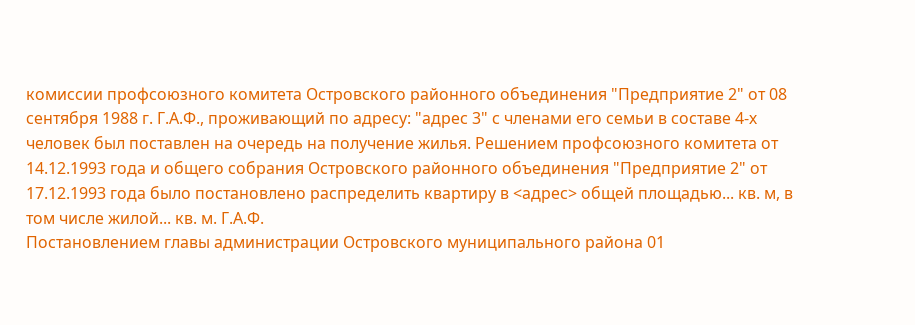комиссии профсоюзного комитета Островского районного объединения "Предприятие 2" от 08 сентября 1988 г. Г.А.Ф., проживающий по адресу: "адрес 3" с членами его семьи в составе 4-х человек был поставлен на очередь на получение жилья. Решением профсоюзного комитета от 14.12.1993 года и общего собрания Островского районного объединения "Предприятие 2" от 17.12.1993 года было постановлено распределить квартиру в <адрес> общей площадью... кв. м, в том числе жилой... кв. м. Г.А.Ф.
Постановлением главы администрации Островского муниципального района 01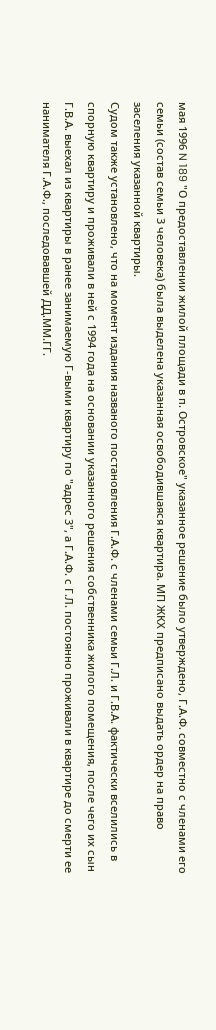мая 1996 N 189 "О предоставлении жилой площади в п. Островское" указанное решение было утверждено, Г.А.Ф. совместно с членами его семьи (состав семьи 3 человека) была выделена указанная освободившаяся квартира. МП ЖКХ предписано выдать ордер на право заселения указанной квартиры.
Судом также установлено, что на момент издания названого постановления Г.А.Ф. с членами семьи Г.Л. и Г.В.А. фактически вселились в спорную квартиру и проживали в ней с 1994 года на основании указанного решения собственника жилого помещения, после чего их сын Г.В.А. выехал из квартиры в ранее занимаемую Г-выми квартиру по "адрес 3", а Г.А.Ф. с Г.Л. постоянно проживали в квартире до смерти ее нанимателя Г.А.Ф., последовавшей ДД.ММ.ГГ.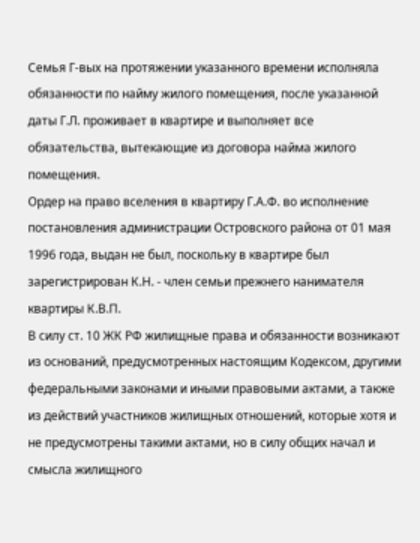Семья Г-вых на протяжении указанного времени исполняла обязанности по найму жилого помещения, после указанной даты Г.Л. проживает в квартире и выполняет все обязательства, вытекающие из договора найма жилого помещения.
Ордер на право вселения в квартиру Г.А.Ф. во исполнение постановления администрации Островского района от 01 мая 1996 года, выдан не был, поскольку в квартире был зарегистрирован К.Н. - член семьи прежнего нанимателя квартиры К.В.П.
В силу ст. 10 ЖК РФ жилищные права и обязанности возникают из оснований, предусмотренных настоящим Кодексом, другими федеральными законами и иными правовыми актами, а также из действий участников жилищных отношений, которые хотя и не предусмотрены такими актами, но в силу общих начал и смысла жилищного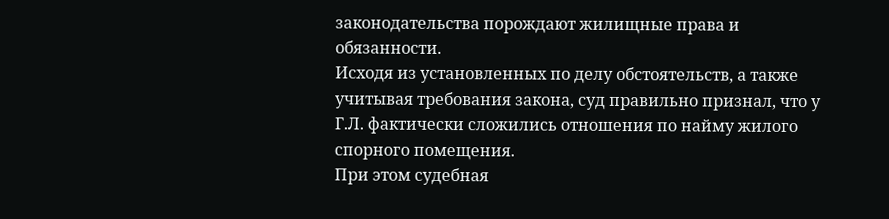законодательства порождают жилищные права и обязанности.
Исходя из установленных по делу обстоятельств, а также учитывая требования закона, суд правильно признал, что у Г.Л. фактически сложились отношения по найму жилого спорного помещения.
При этом судебная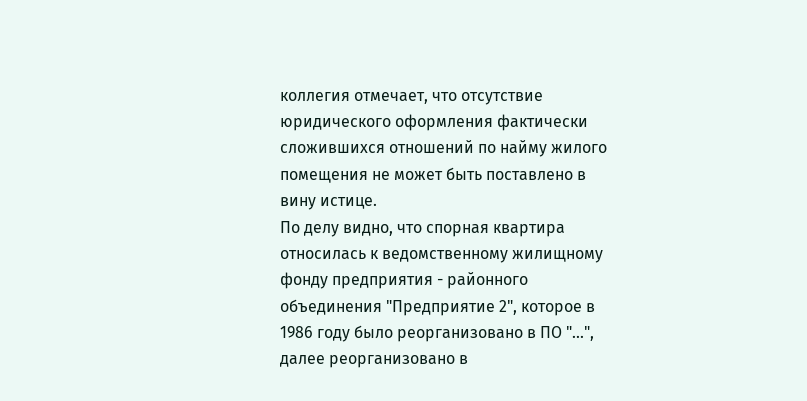коллегия отмечает, что отсутствие юридического оформления фактически сложившихся отношений по найму жилого помещения не может быть поставлено в вину истице.
По делу видно, что спорная квартира относилась к ведомственному жилищному фонду предприятия - районного объединения "Предприятие 2", которое в 1986 году было реорганизовано в ПО "...", далее реорганизовано в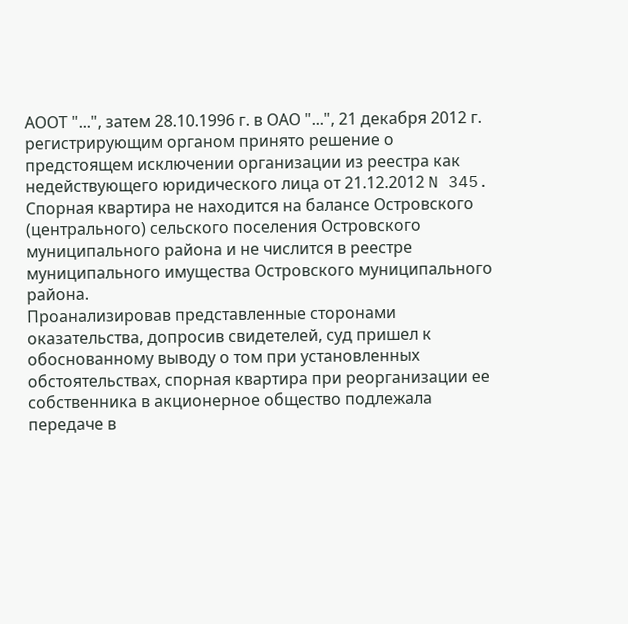АООТ "...", затем 28.10.1996 г. в ОАО "...", 21 декабря 2012 г. регистрирующим органом принято решение о предстоящем исключении организации из реестра как недействующего юридического лица от 21.12.2012 N 345.
Спорная квартира не находится на балансе Островского (центрального) сельского поселения Островского муниципального района и не числится в реестре муниципального имущества Островского муниципального района.
Проанализировав представленные сторонами оказательства, допросив свидетелей, суд пришел к обоснованному выводу о том при установленных обстоятельствах, спорная квартира при реорганизации ее собственника в акционерное общество подлежала передаче в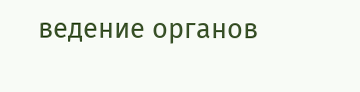ведение органов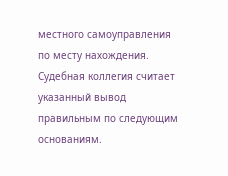местного самоуправления по месту нахождения.
Судебная коллегия считает указанный вывод правильным по следующим основаниям.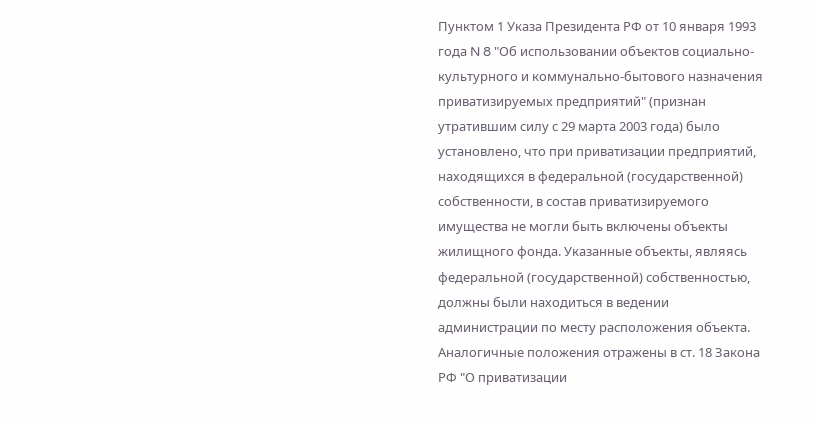Пунктом 1 Указа Президента РФ от 10 января 1993 года N 8 "Об использовании объектов социально-культурного и коммунально-бытового назначения приватизируемых предприятий" (признан утратившим силу с 29 марта 2003 года) было установлено, что при приватизации предприятий, находящихся в федеральной (государственной) собственности, в состав приватизируемого имущества не могли быть включены объекты жилищного фонда. Указанные объекты, являясь федеральной (государственной) собственностью, должны были находиться в ведении администрации по месту расположения объекта.
Аналогичные положения отражены в ст. 18 Закона РФ "О приватизации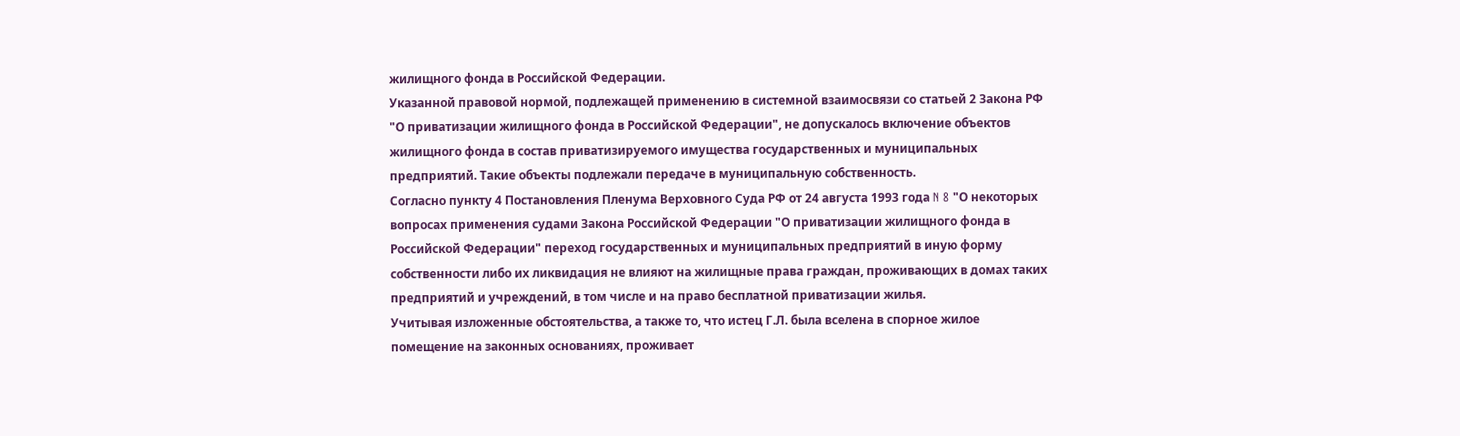жилищного фонда в Российской Федерации.
Указанной правовой нормой, подлежащей применению в системной взаимосвязи со статьей 2 Закона РФ "О приватизации жилищного фонда в Российской Федерации", не допускалось включение объектов жилищного фонда в состав приватизируемого имущества государственных и муниципальных предприятий. Такие объекты подлежали передаче в муниципальную собственность.
Согласно пункту 4 Постановления Пленума Верховного Суда РФ от 24 августа 1993 года N 8 "О некоторых вопросах применения судами Закона Российской Федерации "О приватизации жилищного фонда в Российской Федерации" переход государственных и муниципальных предприятий в иную форму собственности либо их ликвидация не влияют на жилищные права граждан, проживающих в домах таких предприятий и учреждений, в том числе и на право бесплатной приватизации жилья.
Учитывая изложенные обстоятельства, а также то, что истец Г.Л. была вселена в спорное жилое помещение на законных основаниях, проживает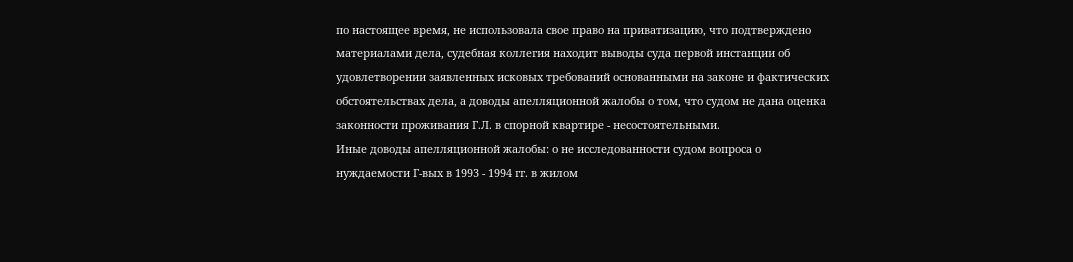по настоящее время, не использовала свое право на приватизацию, что подтверждено материалами дела, судебная коллегия находит выводы суда первой инстанции об удовлетворении заявленных исковых требований основанными на законе и фактических обстоятельствах дела, а доводы апелляционной жалобы о том, что судом не дана оценка законности проживания Г.Л. в спорной квартире - несостоятельными.
Иные доводы апелляционной жалобы: о не исследованности судом вопроса о нуждаемости Г-вых в 1993 - 1994 гг. в жилом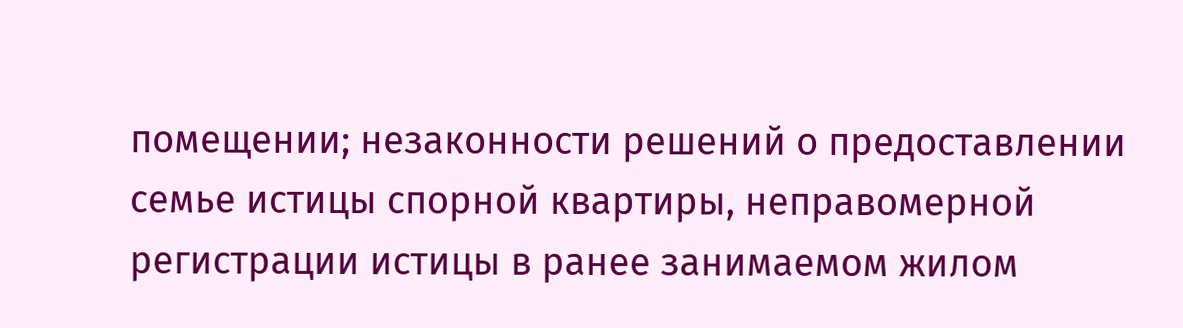помещении; незаконности решений о предоставлении семье истицы спорной квартиры, неправомерной регистрации истицы в ранее занимаемом жилом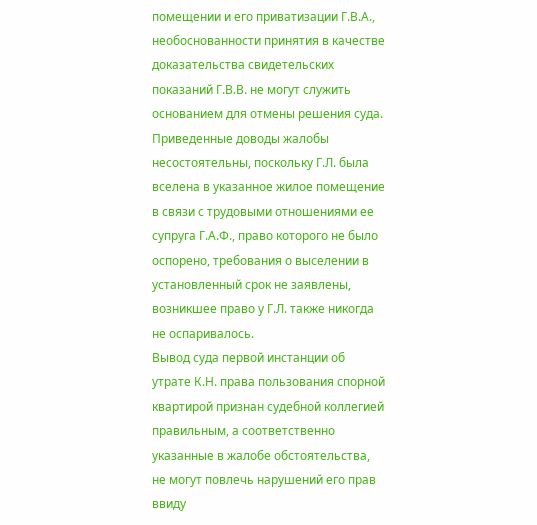помещении и его приватизации Г.В.А., необоснованности принятия в качестве доказательства свидетельских показаний Г.В.В. не могут служить основанием для отмены решения суда.
Приведенные доводы жалобы несостоятельны, поскольку Г.Л. была вселена в указанное жилое помещение в связи с трудовыми отношениями ее супруга Г.А.Ф., право которого не было оспорено, требования о выселении в установленный срок не заявлены, возникшее право у Г.Л. также никогда не оспаривалось.
Вывод суда первой инстанции об утрате К.Н. права пользования спорной квартирой признан судебной коллегией правильным, а соответственно указанные в жалобе обстоятельства, не могут повлечь нарушений его прав ввиду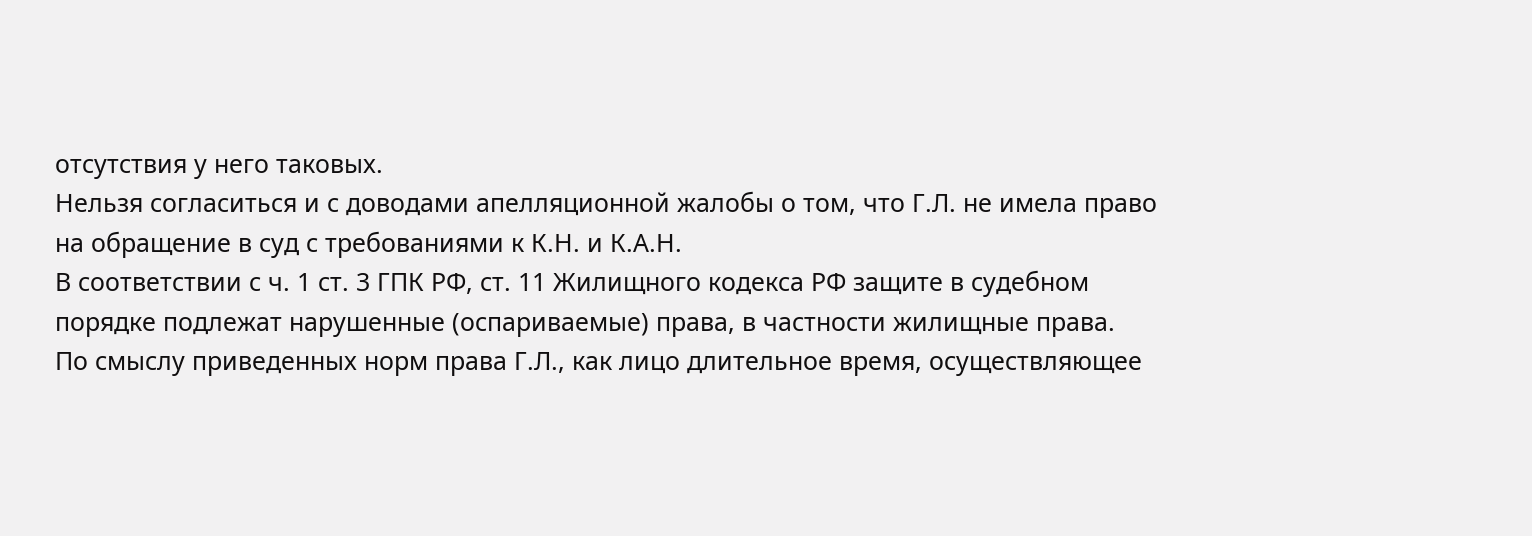отсутствия у него таковых.
Нельзя согласиться и с доводами апелляционной жалобы о том, что Г.Л. не имела право на обращение в суд с требованиями к К.Н. и К.А.Н.
В соответствии с ч. 1 ст. 3 ГПК РФ, ст. 11 Жилищного кодекса РФ защите в судебном порядке подлежат нарушенные (оспариваемые) права, в частности жилищные права.
По смыслу приведенных норм права Г.Л., как лицо длительное время, осуществляющее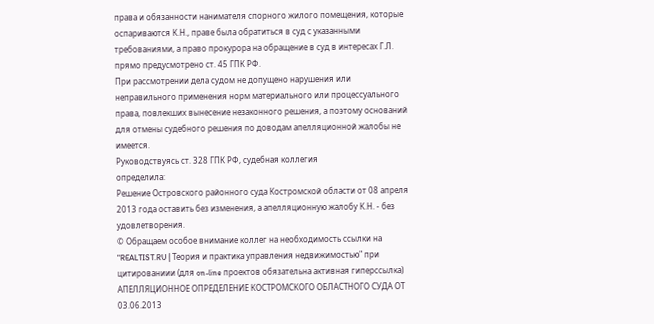права и обязанности нанимателя спорного жилого помещения, которые оспариваются К.Н., праве была обратиться в суд с указанными требованиями, а право прокурора на обращение в суд в интересах Г.Л. прямо предусмотрено ст. 45 ГПК РФ.
При рассмотрении дела судом не допущено нарушения или неправильного применения норм материального или процессуального права, повлекших вынесение незаконного решения, а поэтому оснований для отмены судебного решения по доводам апелляционной жалобы не имеется.
Руководствуясь ст. 328 ГПК РФ, судебная коллегия
определила:
Решение Островского районного суда Костромской области от 08 апреля 2013 года оставить без изменения, а апелляционную жалобу К.Н. - без удовлетворения.
© Обращаем особое внимание коллег на необходимость ссылки на "REALTIST.RU | Теория и практика управления недвижимостью" при цитированиии (для on-line проектов обязательна активная гиперссылка)
АПЕЛЛЯЦИОННОЕ ОПРЕДЕЛЕНИЕ КОСТРОМСКОГО ОБЛАСТНОГО СУДА ОТ 03.06.2013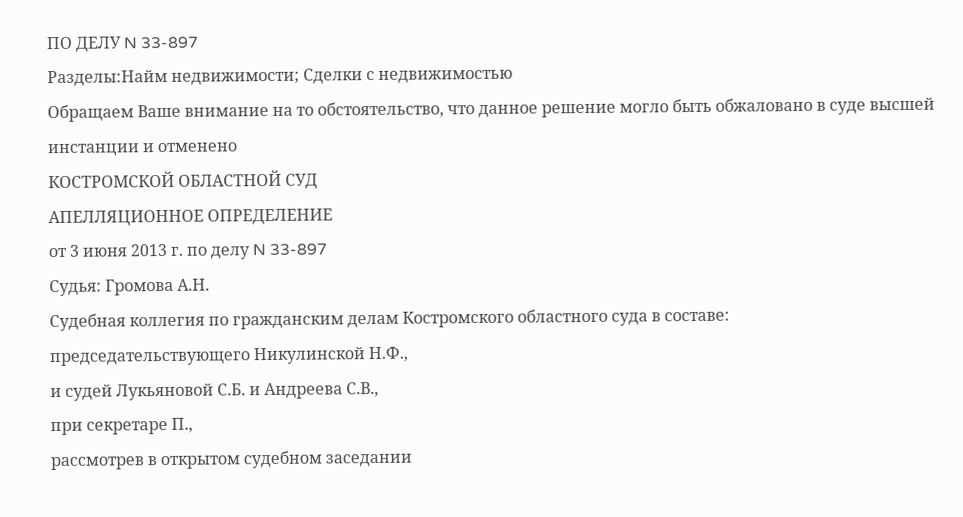ПО ДЕЛУ N 33-897
Разделы:Найм недвижимости; Сделки с недвижимостью
Обращаем Ваше внимание на то обстоятельство, что данное решение могло быть обжаловано в суде высшей инстанции и отменено
КОСТРОМСКОЙ ОБЛАСТНОЙ СУД
АПЕЛЛЯЦИОННОЕ ОПРЕДЕЛЕНИЕ
от 3 июня 2013 г. по делу N 33-897
Судья: Громова А.Н.
Судебная коллегия по гражданским делам Костромского областного суда в составе:
председательствующего Никулинской Н.Ф.,
и судей Лукьяновой С.Б. и Андреева С.В.,
при секретаре П.,
рассмотрев в открытом судебном заседании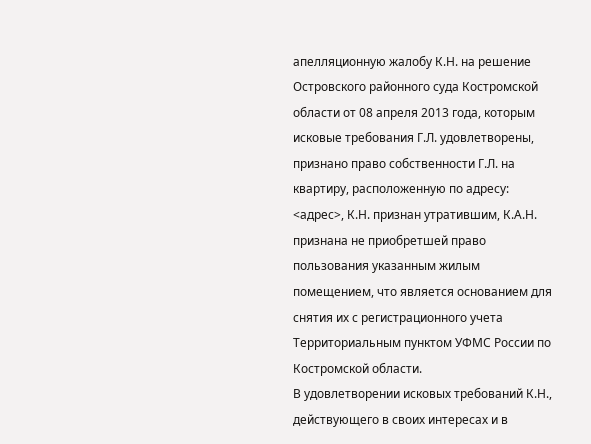апелляционную жалобу К.Н. на решение Островского районного суда Костромской области от 08 апреля 2013 года, которым исковые требования Г.Л. удовлетворены, признано право собственности Г.Л. на квартиру, расположенную по адресу: <адрес>, К.Н. признан утратившим, К.А.Н. признана не приобретшей право пользования указанным жилым помещением, что является основанием для снятия их с регистрационного учета Территориальным пунктом УФМС России по Костромской области.
В удовлетворении исковых требований К.Н., действующего в своих интересах и в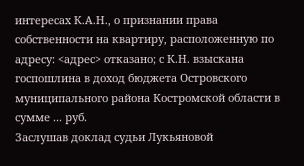интересах К.А.Н., о признании права собственности на квартиру, расположенную по адресу: <адрес> отказано; с К.Н. взыскана госпошлина в доход бюджета Островского муниципального района Костромской области в сумме ... руб.
Заслушав доклад судьи Лукьяновой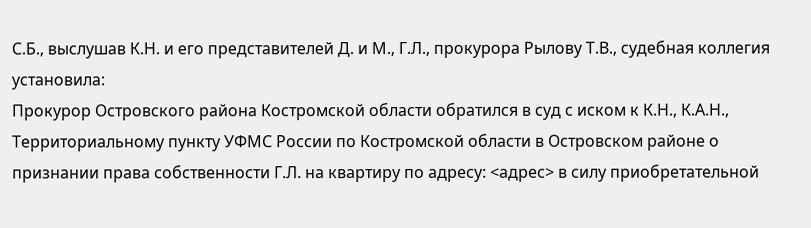С.Б., выслушав К.Н. и его представителей Д. и М., Г.Л., прокурора Рылову Т.В., судебная коллегия
установила:
Прокурор Островского района Костромской области обратился в суд с иском к К.Н., К.А.Н., Территориальному пункту УФМС России по Костромской области в Островском районе о признании права собственности Г.Л. на квартиру по адресу: <адрес> в силу приобретательной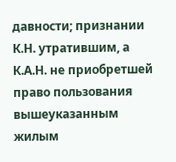давности; признании К.Н. утратившим, а К.А.Н. не приобретшей право пользования вышеуказанным жилым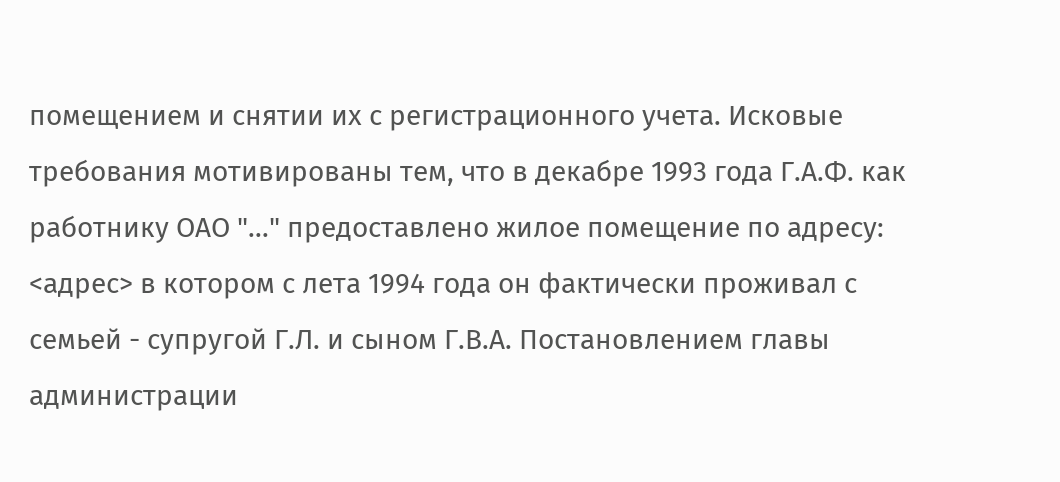помещением и снятии их с регистрационного учета. Исковые требования мотивированы тем, что в декабре 1993 года Г.А.Ф. как работнику ОАО "..." предоставлено жилое помещение по адресу: <адрес> в котором с лета 1994 года он фактически проживал с семьей - супругой Г.Л. и сыном Г.В.А. Постановлением главы администрации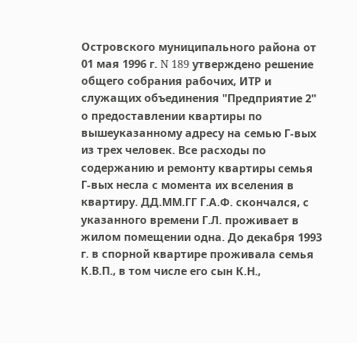Островского муниципального района от 01 мая 1996 г. N 189 утверждено решение общего собрания рабочих, ИТР и служащих объединения "Предприятие 2" о предоставлении квартиры по вышеуказанному адресу на семью Г-вых из трех человек. Все расходы по содержанию и ремонту квартиры семья Г-вых несла с момента их вселения в квартиру. ДД.ММ.ГГ Г.А.Ф. скончался, с указанного времени Г.Л. проживает в жилом помещении одна. До декабря 1993 г. в спорной квартире проживала семья К.В.П., в том числе его сын К.Н.,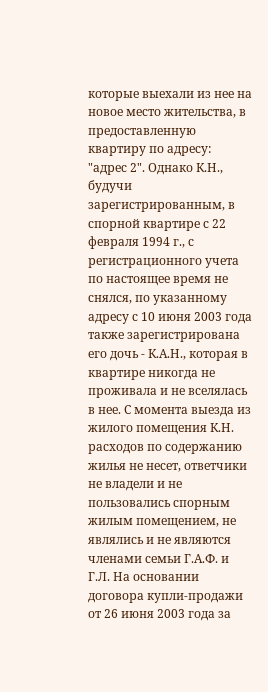которые выехали из нее на новое место жительства, в предоставленную квартиру по адресу: "адрес 2". Однако К.Н., будучи зарегистрированным, в спорной квартире с 22 февраля 1994 г., с регистрационного учета по настоящее время не снялся, по указанному адресу с 10 июня 2003 года также зарегистрирована его дочь - К.А.Н., которая в квартире никогда не проживала и не вселялась в нее. С момента выезда из жилого помещения К.Н. расходов по содержанию жилья не несет, ответчики не владели и не пользовались спорным жилым помещением, не являлись и не являются членами семьи Г.А.Ф. и Г.Л. На основании договора купли-продажи от 26 июня 2003 года за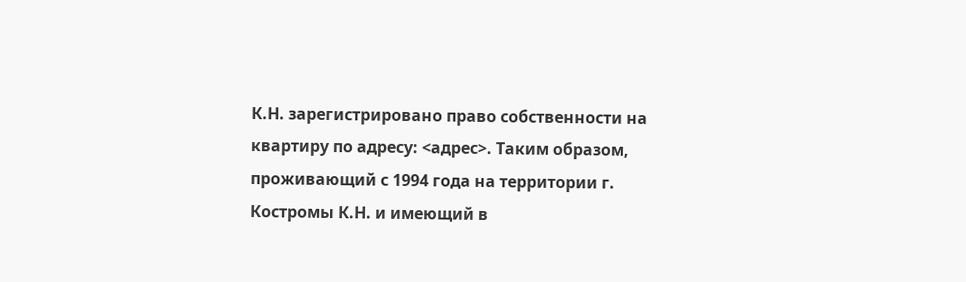К.Н. зарегистрировано право собственности на квартиру по адресу: <адрес>. Таким образом, проживающий с 1994 года на территории г. Костромы К.Н. и имеющий в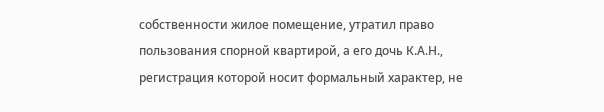собственности жилое помещение, утратил право пользования спорной квартирой, а его дочь К.А.Н., регистрация которой носит формальный характер, не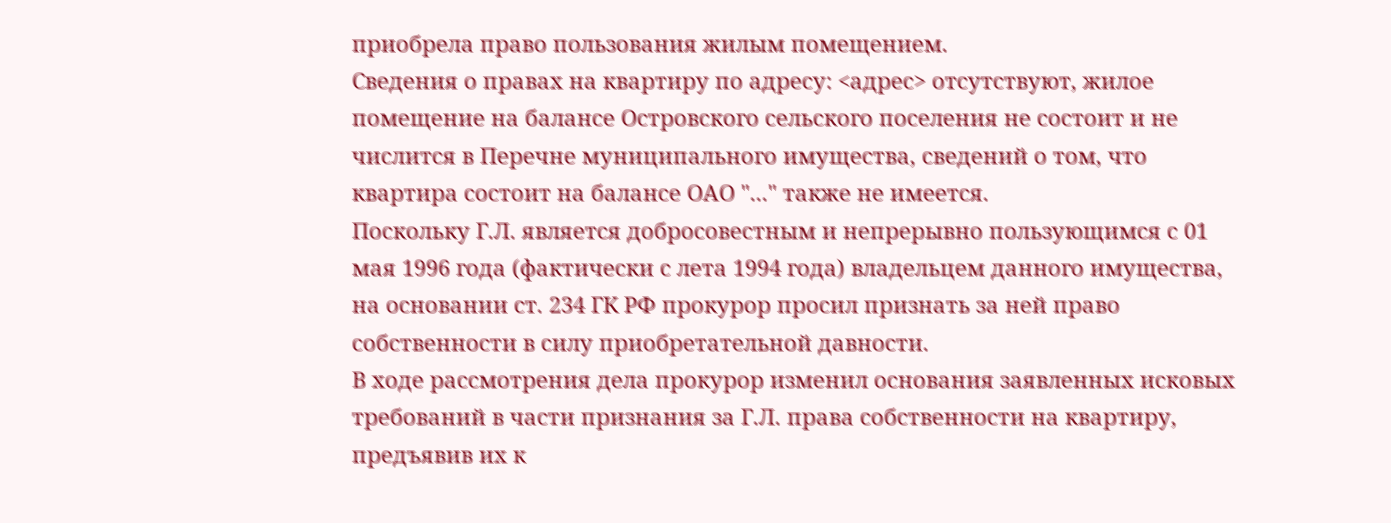приобрела право пользования жилым помещением.
Сведения о правах на квартиру по адресу: <адрес> отсутствуют, жилое помещение на балансе Островского сельского поселения не состоит и не числится в Перечне муниципального имущества, сведений о том, что квартира состоит на балансе ОАО "..." также не имеется.
Поскольку Г.Л. является добросовестным и непрерывно пользующимся с 01 мая 1996 года (фактически с лета 1994 года) владельцем данного имущества, на основании ст. 234 ГК РФ прокурор просил признать за ней право собственности в силу приобретательной давности.
В ходе рассмотрения дела прокурор изменил основания заявленных исковых требований в части признания за Г.Л. права собственности на квартиру, предъявив их к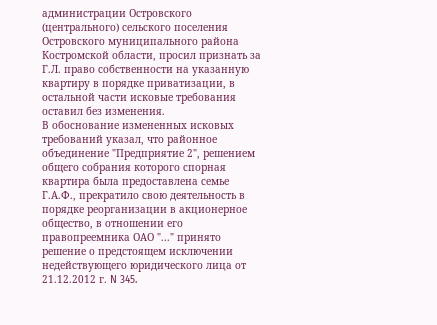администрации Островского (центрального) сельского поселения Островского муниципального района Костромской области, просил признать за Г.Л. право собственности на указанную квартиру в порядке приватизации, в остальной части исковые требования оставил без изменения.
В обоснование измененных исковых требований указал, что районное объединение "Предприятие 2", решением общего собрания которого спорная квартира была предоставлена семье Г.А.Ф., прекратило свою деятельность в порядке реорганизации в акционерное общество, в отношении его правопреемника ОАО "..." принято решение о предстоящем исключении недействующего юридического лица от 21.12.2012 г. N 345.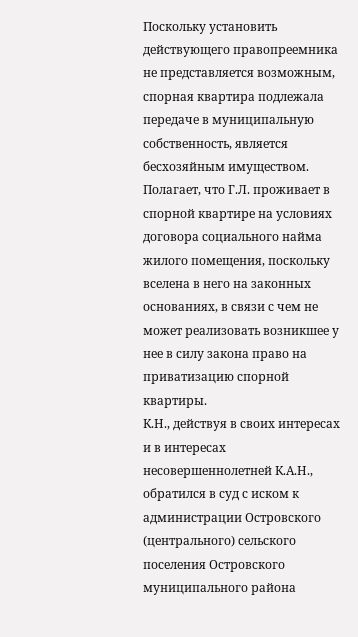Поскольку установить действующего правопреемника не представляется возможным, спорная квартира подлежала передаче в муниципальную собственность, является бесхозяйным имуществом. Полагает, что Г.Л. проживает в спорной квартире на условиях договора социального найма жилого помещения, поскольку вселена в него на законных основаниях, в связи с чем не может реализовать возникшее у нее в силу закона право на приватизацию спорной квартиры.
К.Н., действуя в своих интересах и в интересах несовершеннолетней К.А.Н., обратился в суд с иском к администрации Островского (центрального) сельского поселения Островского муниципального района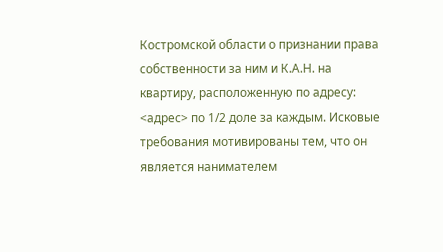Костромской области о признании права собственности за ним и К.А.Н. на квартиру, расположенную по адресу: <адрес> по 1/2 доле за каждым. Исковые требования мотивированы тем, что он является нанимателем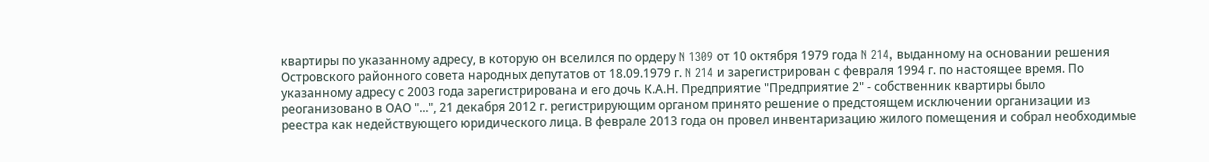квартиры по указанному адресу, в которую он вселился по ордеру N 1309 от 10 октября 1979 года N 214, выданному на основании решения Островского районного совета народных депутатов от 18.09.1979 г. N 214 и зарегистрирован с февраля 1994 г. по настоящее время. По указанному адресу с 2003 года зарегистрирована и его дочь К.А.Н. Предприятие "Предприятие 2" - собственник квартиры было реоганизовано в ОАО "...", 21 декабря 2012 г. регистрирующим органом принято решение о предстоящем исключении организации из реестра как недействующего юридического лица. В феврале 2013 года он провел инвентаризацию жилого помещения и собрал необходимые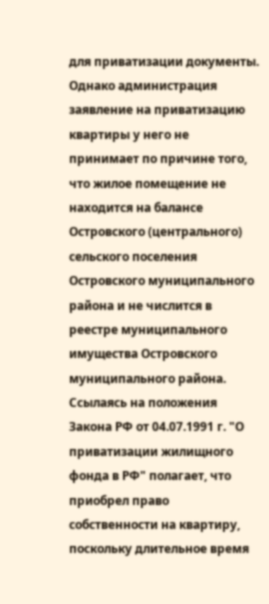для приватизации документы. Однако администрация заявление на приватизацию квартиры у него не принимает по причине того, что жилое помещение не находится на балансе Островского (центрального) сельского поселения Островского муниципального района и не числится в реестре муниципального имущества Островского муниципального района. Ссылаясь на положения Закона РФ от 04.07.1991 г. "О приватизации жилищного фонда в РФ" полагает, что приобрел право собственности на квартиру, поскольку длительное время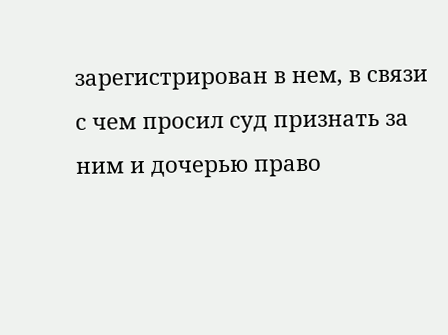зарегистрирован в нем, в связи с чем просил суд признать за ним и дочерью право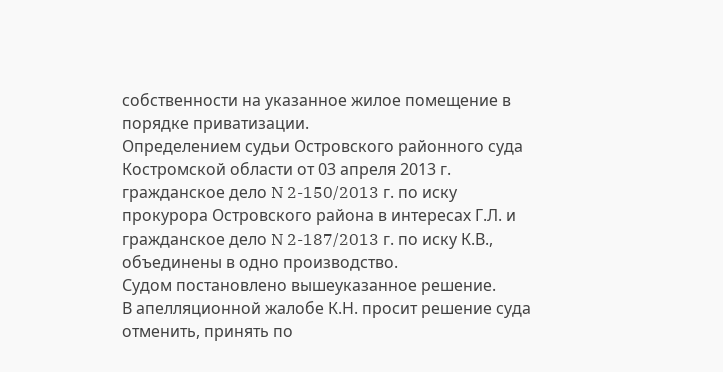собственности на указанное жилое помещение в порядке приватизации.
Определением судьи Островского районного суда Костромской области от 03 апреля 2013 г. гражданское дело N 2-150/2013 г. по иску прокурора Островского района в интересах Г.Л. и гражданское дело N 2-187/2013 г. по иску К.В., объединены в одно производство.
Судом постановлено вышеуказанное решение.
В апелляционной жалобе К.Н. просит решение суда отменить, принять по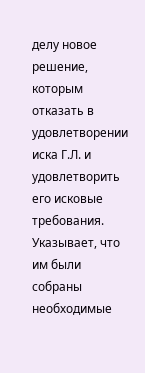делу новое решение, которым отказать в удовлетворении иска Г.Л. и удовлетворить его исковые требования. Указывает, что им были собраны необходимые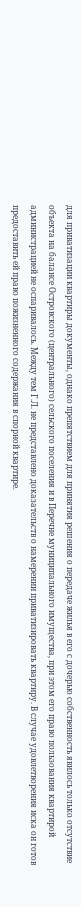для приватизации квартиры документы, однако препятствием для принятия решения о передаче жилья в его с дочерью собственность явилось только отсутствие объекта на балансе Островского (центрального) сельского поселения и в Перечне муниципального имущества, при этом его право пользования квартирой администрацией не оспаривалось. Между тем Г.Л. не представлено доказательств о намерении приватизировать квартиру. В случае удовлетворения иска он готов предоставить ей право пожизненного содержания в спорной квартире.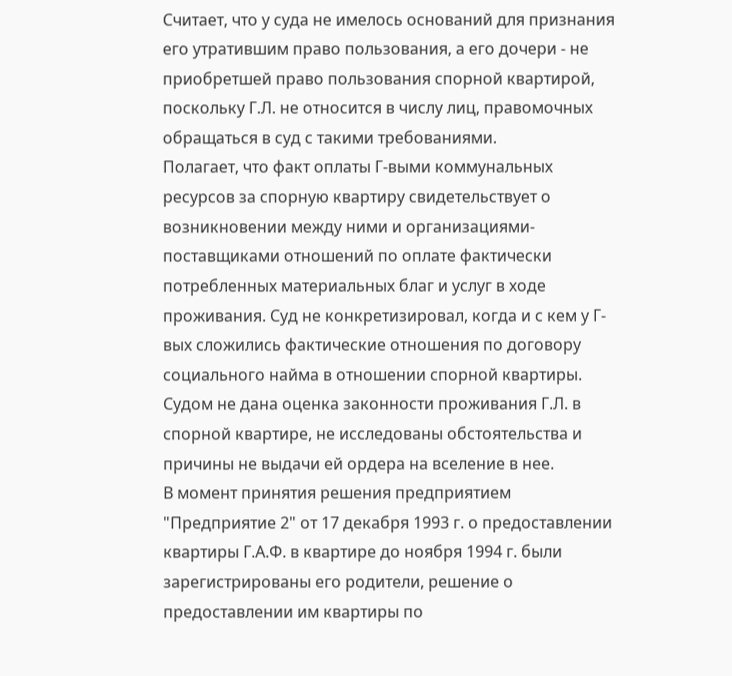Считает, что у суда не имелось оснований для признания его утратившим право пользования, а его дочери - не приобретшей право пользования спорной квартирой, поскольку Г.Л. не относится в числу лиц, правомочных обращаться в суд с такими требованиями.
Полагает, что факт оплаты Г-выми коммунальных ресурсов за спорную квартиру свидетельствует о возникновении между ними и организациями-поставщиками отношений по оплате фактически потребленных материальных благ и услуг в ходе проживания. Суд не конкретизировал, когда и с кем у Г-вых сложились фактические отношения по договору социального найма в отношении спорной квартиры.
Судом не дана оценка законности проживания Г.Л. в спорной квартире, не исследованы обстоятельства и причины не выдачи ей ордера на вселение в нее.
В момент принятия решения предприятием "Предприятие 2" от 17 декабря 1993 г. о предоставлении квартиры Г.А.Ф. в квартире до ноября 1994 г. были зарегистрированы его родители, решение о предоставлении им квартиры по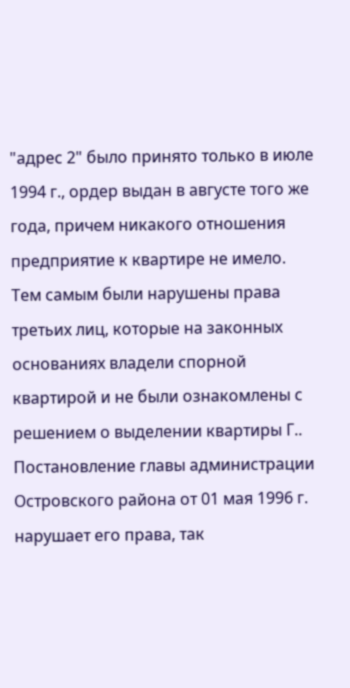"адрес 2" было принято только в июле 1994 г., ордер выдан в августе того же года, причем никакого отношения предприятие к квартире не имело. Тем самым были нарушены права третьих лиц, которые на законных основаниях владели спорной квартирой и не были ознакомлены с решением о выделении квартиры Г.. Постановление главы администрации Островского района от 01 мая 1996 г. нарушает его права, так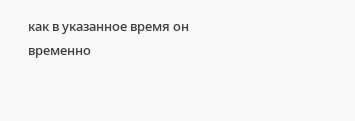как в указанное время он временно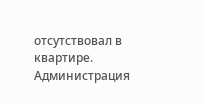отсутствовал в квартире. Администрация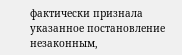фактически признала указанное постановление незаконным,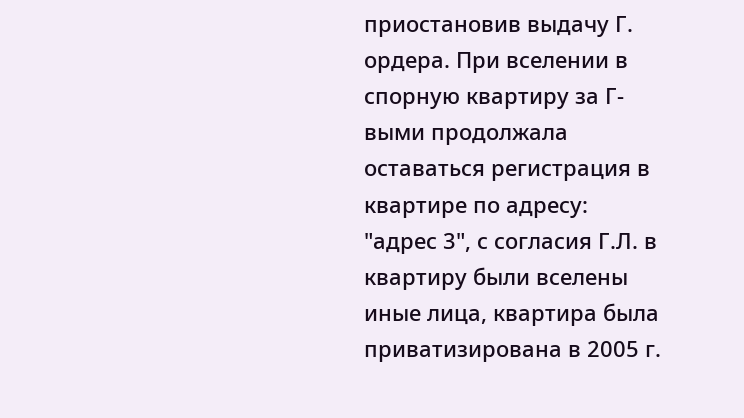приостановив выдачу Г. ордера. При вселении в спорную квартиру за Г-выми продолжала оставаться регистрация в квартире по адресу: "адрес 3", с согласия Г.Л. в квартиру были вселены иные лица, квартира была приватизирована в 2005 г.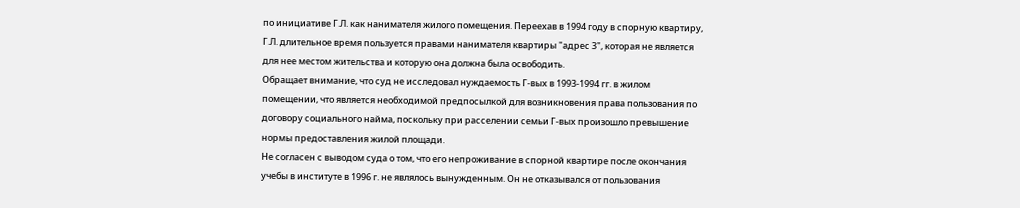по инициативе Г.Л. как нанимателя жилого помещения. Переехав в 1994 году в спорную квартиру, Г.Л. длительное время пользуется правами нанимателя квартиры "адрес 3", которая не является для нее местом жительства и которую она должна была освободить.
Обращает внимание, что суд не исследовал нуждаемость Г-вых в 1993-1994 гг. в жилом помещении, что является необходимой предпосылкой для возникновения права пользования по договору социального найма, поскольку при расселении семьи Г-вых произошло превышение нормы предоставления жилой площади.
Не согласен с выводом суда о том, что его непроживание в спорной квартире после окончания учебы в институте в 1996 г. не являлось вынужденным. Он не отказывался от пользования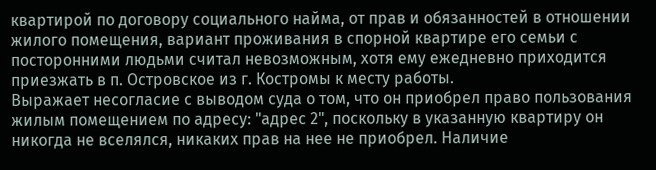квартирой по договору социального найма, от прав и обязанностей в отношении жилого помещения, вариант проживания в спорной квартире его семьи с посторонними людьми считал невозможным, хотя ему ежедневно приходится приезжать в п. Островское из г. Костромы к месту работы.
Выражает несогласие с выводом суда о том, что он приобрел право пользования жилым помещением по адресу: "адрес 2", поскольку в указанную квартиру он никогда не вселялся, никаких прав на нее не приобрел. Наличие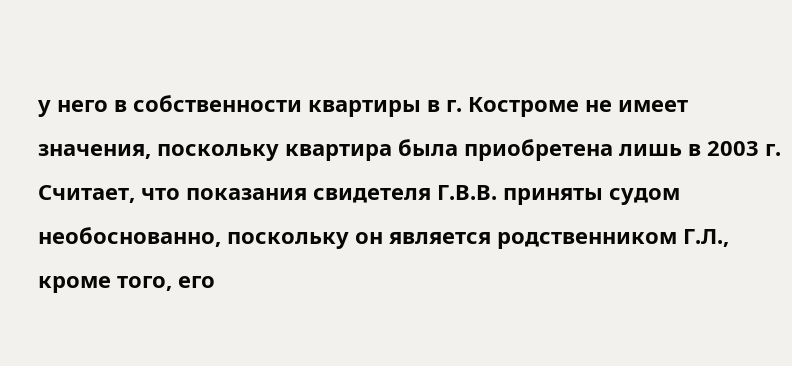у него в собственности квартиры в г. Костроме не имеет значения, поскольку квартира была приобретена лишь в 2003 г.
Считает, что показания свидетеля Г.В.В. приняты судом необоснованно, поскольку он является родственником Г.Л., кроме того, его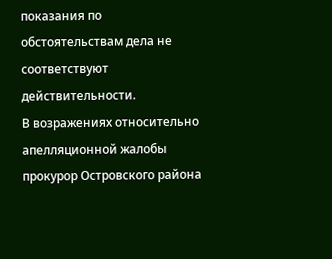показания по обстоятельствам дела не соответствуют действительности.
В возражениях относительно апелляционной жалобы прокурор Островского района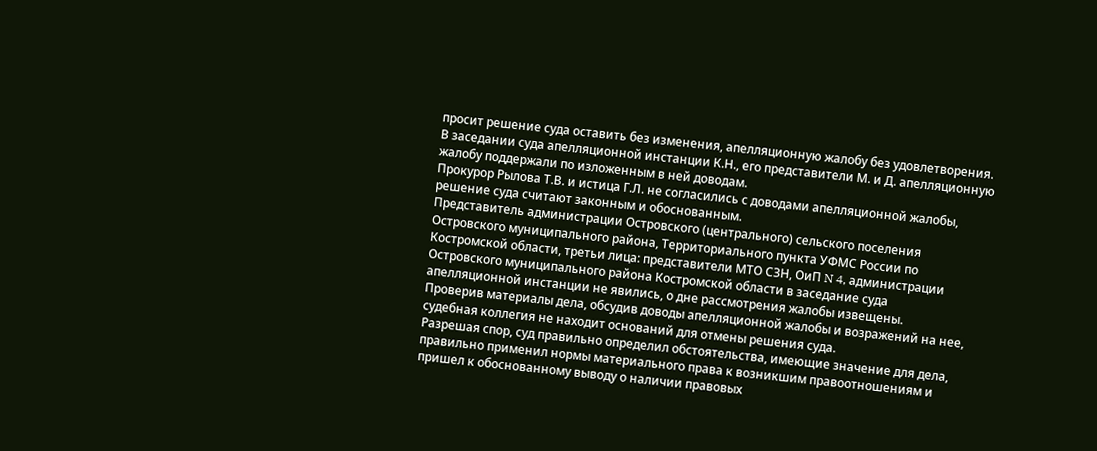просит решение суда оставить без изменения, апелляционную жалобу без удовлетворения.
В заседании суда апелляционной инстанции К.Н., его представители М. и Д. апелляционную жалобу поддержали по изложенным в ней доводам.
Прокурор Рылова Т.В. и истица Г.Л. не согласились с доводами апелляционной жалобы, решение суда считают законным и обоснованным.
Представитель администрации Островского (центрального) сельского поселения Островского муниципального района, Территориального пункта УФМС России по Костромской области, третьи лица: представители МТО СЗН, ОиП N 4, администрации Островского муниципального района Костромской области в заседание суда апелляционной инстанции не явились, о дне рассмотрения жалобы извещены.
Проверив материалы дела, обсудив доводы апелляционной жалобы и возражений на нее, судебная коллегия не находит оснований для отмены решения суда.
Разрешая спор, суд правильно определил обстоятельства, имеющие значение для дела, правильно применил нормы материального права к возникшим правоотношениям и пришел к обоснованному выводу о наличии правовых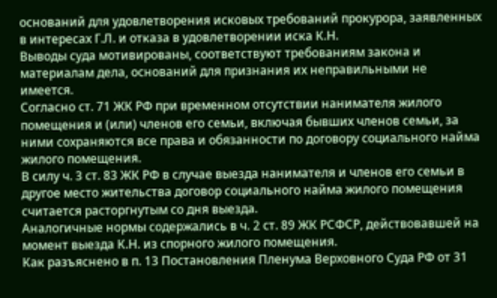оснований для удовлетворения исковых требований прокурора, заявленных в интересах Г.Л. и отказа в удовлетворении иска К.Н.
Выводы суда мотивированы, соответствуют требованиям закона и материалам дела, оснований для признания их неправильными не имеется.
Согласно ст. 71 ЖК РФ при временном отсутствии нанимателя жилого помещения и (или) членов его семьи, включая бывших членов семьи, за ними сохраняются все права и обязанности по договору социального найма жилого помещения.
В силу ч. 3 ст. 83 ЖК РФ в случае выезда нанимателя и членов его семьи в другое место жительства договор социального найма жилого помещения считается расторгнутым со дня выезда.
Аналогичные нормы содержались в ч. 2 ст. 89 ЖК РСФСР, действовавшей на момент выезда К.Н. из спорного жилого помещения.
Как разъяснено в п. 13 Постановления Пленума Верховного Суда РФ от 31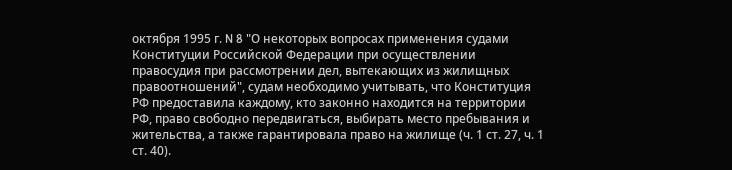октября 1995 г. N 8 "О некоторых вопросах применения судами Конституции Российской Федерации при осуществлении правосудия при рассмотрении дел, вытекающих из жилищных правоотношений", судам необходимо учитывать, что Конституция РФ предоставила каждому, кто законно находится на территории РФ, право свободно передвигаться, выбирать место пребывания и жительства, а также гарантировала право на жилище (ч. 1 ст. 27, ч. 1 ст. 40).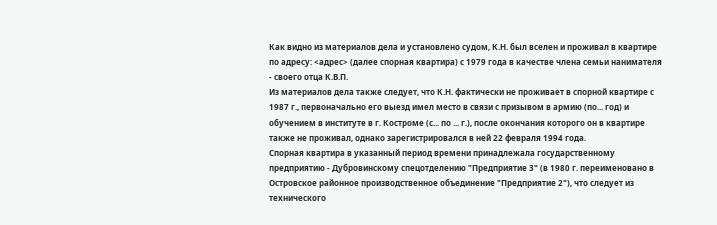Как видно из материалов дела и установлено судом, К.Н. был вселен и проживал в квартире по адресу: <адрес> (далее спорная квартира) с 1979 года в качестве члена семьи нанимателя - своего отца К.В.П.
Из материалов дела также следует, что К.Н. фактически не проживает в спорной квартире с 1987 г., первоначально его выезд имел место в связи с призывом в армию (по... год) и обучением в институте в г. Костроме (с... по ... г.), после окончания которого он в квартире также не проживал, однако зарегистрировался в ней 22 февраля 1994 года.
Спорная квартира в указанный период времени принадлежала государственному предприятию - Дубровинскому спецотделению "Предприятие 3" (в 1980 г. переименовано в Островское районное производственное объединение "Предприятие 2"), что следует из технического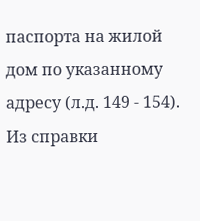паспорта на жилой дом по указанному адресу (л.д. 149 - 154).
Из справки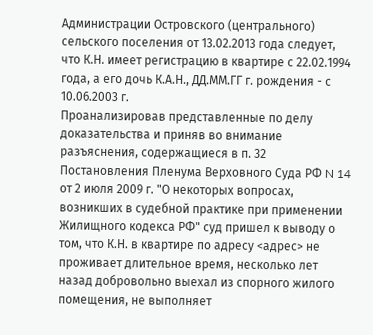Администрации Островского (центрального) сельского поселения от 13.02.2013 года следует, что К.Н. имеет регистрацию в квартире с 22.02.1994 года, а его дочь К.А.Н., ДД.ММ.ГГ г. рождения - с 10.06.2003 г.
Проанализировав представленные по делу доказательства и приняв во внимание разъяснения, содержащиеся в п. 32 Постановления Пленума Верховного Суда РФ N 14 от 2 июля 2009 г. "О некоторых вопросах, возникших в судебной практике при применении Жилищного кодекса РФ" суд пришел к выводу о том, что К.Н. в квартире по адресу <адрес> не проживает длительное время, несколько лет назад добровольно выехал из спорного жилого помещения, не выполняет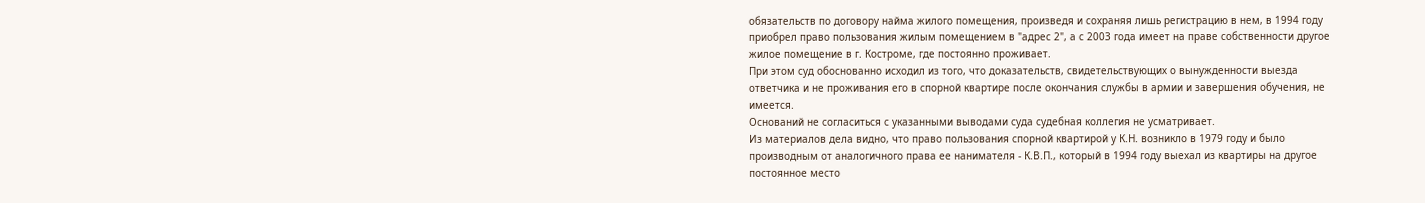обязательств по договору найма жилого помещения, произведя и сохраняя лишь регистрацию в нем, в 1994 году приобрел право пользования жилым помещением в "адрес 2", а с 2003 года имеет на праве собственности другое жилое помещение в г. Костроме, где постоянно проживает.
При этом суд обоснованно исходил из того, что доказательств, свидетельствующих о вынужденности выезда ответчика и не проживания его в спорной квартире после окончания службы в армии и завершения обучения, не имеется.
Оснований не согласиться с указанными выводами суда судебная коллегия не усматривает.
Из материалов дела видно, что право пользования спорной квартирой у К.Н. возникло в 1979 году и было производным от аналогичного права ее нанимателя - К.В.П., который в 1994 году выехал из квартиры на другое постоянное место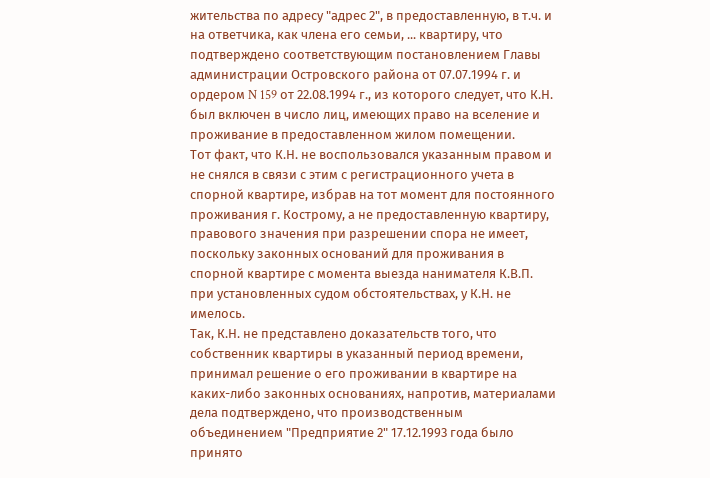жительства по адресу "адрес 2", в предоставленную, в т.ч. и на ответчика, как члена его семьи, ... квартиру, что подтверждено соответствующим постановлением Главы администрации Островского района от 07.07.1994 г. и ордером N 159 от 22.08.1994 г., из которого следует, что К.Н. был включен в число лиц, имеющих право на вселение и проживание в предоставленном жилом помещении.
Тот факт, что К.Н. не воспользовался указанным правом и не снялся в связи с этим с регистрационного учета в спорной квартире, избрав на тот момент для постоянного проживания г. Кострому, а не предоставленную квартиру, правового значения при разрешении спора не имеет, поскольку законных оснований для проживания в спорной квартире с момента выезда нанимателя К.В.П. при установленных судом обстоятельствах, у К.Н. не имелось.
Так, К.Н. не представлено доказательств того, что собственник квартиры в указанный период времени, принимал решение о его проживании в квартире на каких-либо законных основаниях, напротив, материалами дела подтверждено, что производственным объединением "Предприятие 2" 17.12.1993 года было принято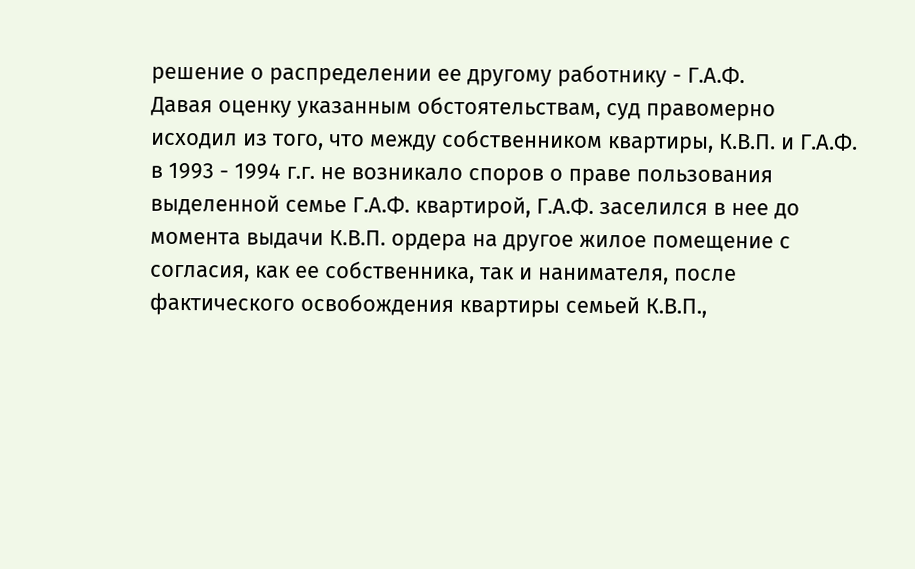решение о распределении ее другому работнику - Г.А.Ф.
Давая оценку указанным обстоятельствам, суд правомерно исходил из того, что между собственником квартиры, К.В.П. и Г.А.Ф. в 1993 - 1994 г.г. не возникало споров о праве пользования выделенной семье Г.А.Ф. квартирой, Г.А.Ф. заселился в нее до момента выдачи К.В.П. ордера на другое жилое помещение с согласия, как ее собственника, так и нанимателя, после фактического освобождения квартиры семьей К.В.П.,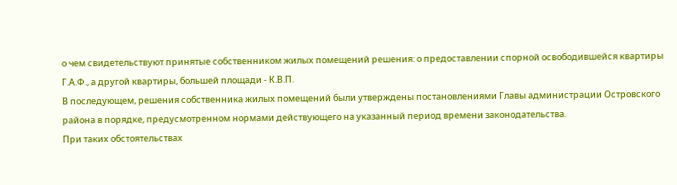о чем свидетельствуют принятые собственником жилых помещений решения: о предоставлении спорной освободившейся квартиры Г.А.Ф., а другой квартиры, большей площади - К.В.П.
В последующем, решения собственника жилых помещений были утверждены постановлениями Главы администрации Островского района в порядке, предусмотренном нормами действующего на указанный период времени законодательства.
При таких обстоятельствах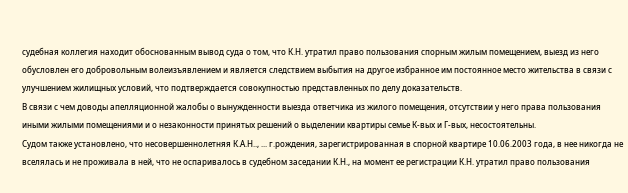судебная коллегия находит обоснованным вывод суда о том, что К.Н. утратил право пользования спорным жилым помещением, выезд из него обусловлен его добровольным волеизъявлением и является следствием выбытия на другое избранное им постоянное место жительства в связи с улучшением жилищных условий, что подтверждается совокупностью представленных по делу доказательств.
В связи с чем доводы апелляционной жалобы о вынужденности выезда ответчика из жилого помещения, отсутствии у него права пользования иными жилыми помещениями и о незаконности принятых решений о выделении квартиры семье К-вых и Г-вых, несостоятельны.
Судом также установлено, что несовершеннолетняя К.А.Н.., ... г.рождения, зарегистрированная в спорной квартире 10.06.2003 года, в нее никогда не вселялась и не проживала в ней, что не оспаривалось в судебном заседании К.Н., на момент ее регистрации К.Н. утратил право пользования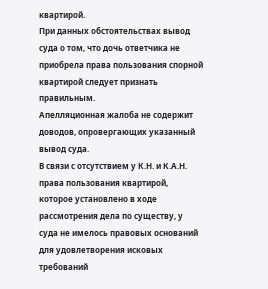квартирой.
При данных обстоятельствах вывод суда о том, что дочь ответчика не приобрела права пользования спорной квартирой следует признать правильным.
Апелляционная жалоба не содержит доводов, опровергающих указанный вывод суда.
В связи с отсутствием у К.Н. и К.А.Н. права пользования квартирой, которое установлено в ходе рассмотрения дела по существу, у суда не имелось правовых оснований для удовлетворения исковых требований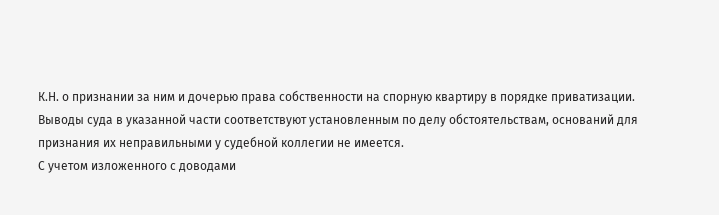К.Н. о признании за ним и дочерью права собственности на спорную квартиру в порядке приватизации.
Выводы суда в указанной части соответствуют установленным по делу обстоятельствам, оснований для признания их неправильными у судебной коллегии не имеется.
С учетом изложенного с доводами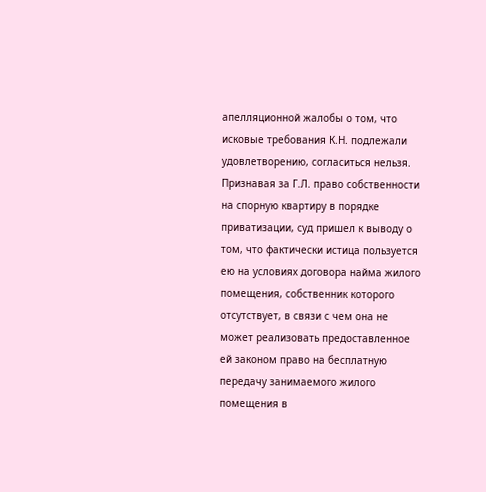апелляционной жалобы о том, что исковые требования К.Н. подлежали удовлетворению, согласиться нельзя.
Признавая за Г.Л. право собственности на спорную квартиру в порядке приватизации, суд пришел к выводу о том, что фактически истица пользуется ею на условиях договора найма жилого помещения, собственник которого отсутствует, в связи с чем она не может реализовать предоставленное ей законом право на бесплатную передачу занимаемого жилого помещения в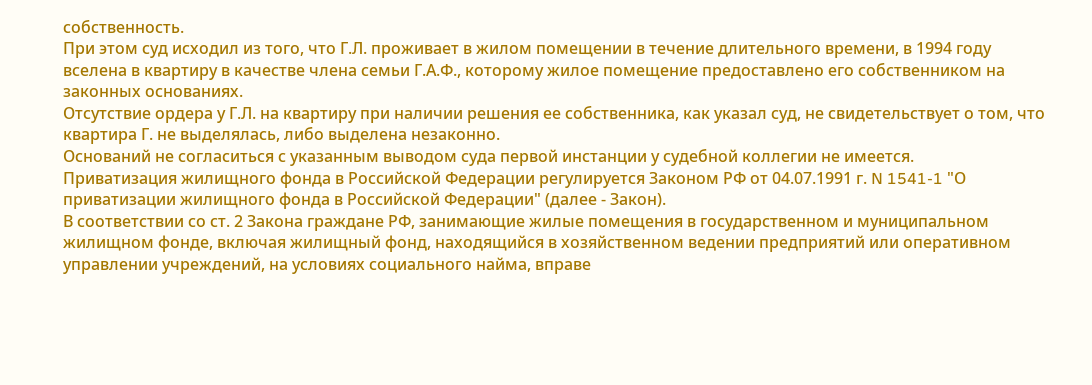собственность.
При этом суд исходил из того, что Г.Л. проживает в жилом помещении в течение длительного времени, в 1994 году вселена в квартиру в качестве члена семьи Г.А.Ф., которому жилое помещение предоставлено его собственником на законных основаниях.
Отсутствие ордера у Г.Л. на квартиру при наличии решения ее собственника, как указал суд, не свидетельствует о том, что квартира Г. не выделялась, либо выделена незаконно.
Оснований не согласиться с указанным выводом суда первой инстанции у судебной коллегии не имеется.
Приватизация жилищного фонда в Российской Федерации регулируется Законом РФ от 04.07.1991 г. N 1541-1 "О приватизации жилищного фонда в Российской Федерации" (далее - Закон).
В соответствии со ст. 2 Закона граждане РФ, занимающие жилые помещения в государственном и муниципальном жилищном фонде, включая жилищный фонд, находящийся в хозяйственном ведении предприятий или оперативном управлении учреждений, на условиях социального найма, вправе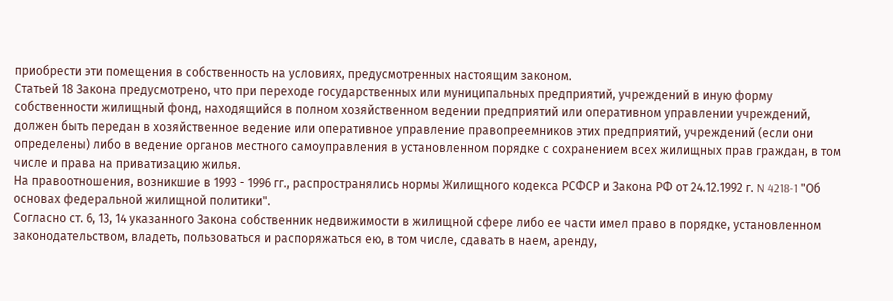приобрести эти помещения в собственность на условиях, предусмотренных настоящим законом.
Статьей 18 Закона предусмотрено, что при переходе государственных или муниципальных предприятий, учреждений в иную форму собственности жилищный фонд, находящийся в полном хозяйственном ведении предприятий или оперативном управлении учреждений, должен быть передан в хозяйственное ведение или оперативное управление правопреемников этих предприятий, учреждений (если они определены) либо в ведение органов местного самоуправления в установленном порядке с сохранением всех жилищных прав граждан, в том числе и права на приватизацию жилья.
На правоотношения, возникшие в 1993 - 1996 гг., распространялись нормы Жилищного кодекса РСФСР и Закона РФ от 24.12.1992 г. N 4218-1 "Об основах федеральной жилищной политики".
Согласно ст. 6, 13, 14 указанного Закона собственник недвижимости в жилищной сфере либо ее части имел право в порядке, установленном законодательством, владеть, пользоваться и распоряжаться ею, в том числе, сдавать в наем, аренду,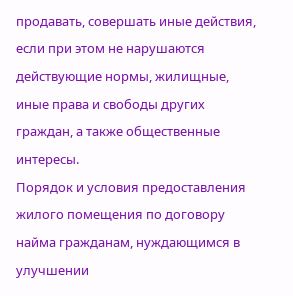продавать, совершать иные действия, если при этом не нарушаются действующие нормы, жилищные, иные права и свободы других граждан, а также общественные интересы.
Порядок и условия предоставления жилого помещения по договору найма гражданам, нуждающимся в улучшении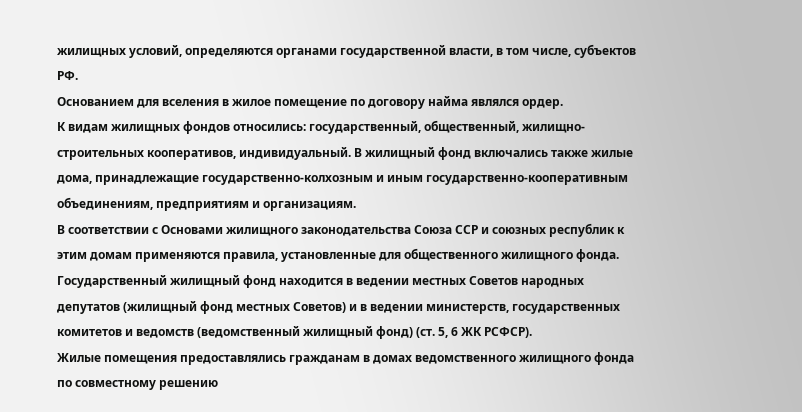жилищных условий, определяются органами государственной власти, в том числе, субъектов РФ.
Основанием для вселения в жилое помещение по договору найма являлся ордер.
К видам жилищных фондов относились: государственный, общественный, жилищно-строительных кооперативов, индивидуальный. В жилищный фонд включались также жилые дома, принадлежащие государственно-колхозным и иным государственно-кооперативным объединениям, предприятиям и организациям.
В соответствии с Основами жилищного законодательства Союза ССР и союзных республик к этим домам применяются правила, установленные для общественного жилищного фонда. Государственный жилищный фонд находится в ведении местных Советов народных депутатов (жилищный фонд местных Советов) и в ведении министерств, государственных комитетов и ведомств (ведомственный жилищный фонд) (ст. 5, 6 ЖК РСФСР).
Жилые помещения предоставлялись гражданам в домах ведомственного жилищного фонда по совместному решению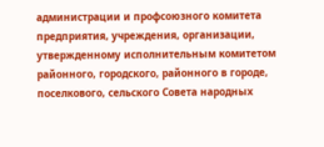администрации и профсоюзного комитета предприятия, учреждения, организации, утвержденному исполнительным комитетом районного, городского, районного в городе, поселкового, сельского Совета народных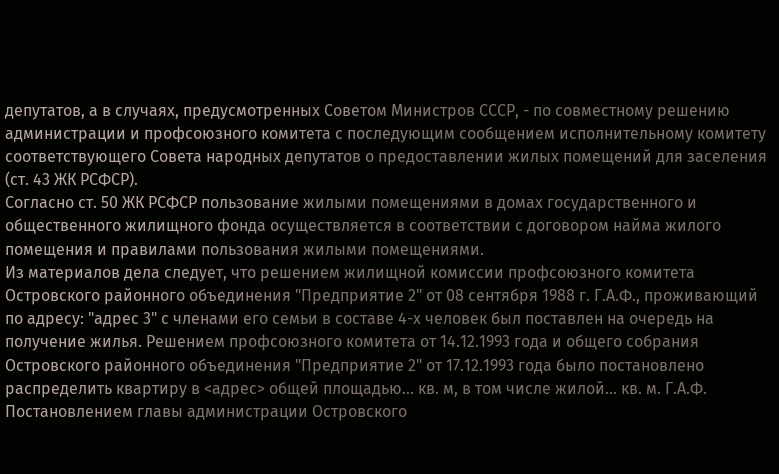депутатов, а в случаях, предусмотренных Советом Министров СССР, - по совместному решению администрации и профсоюзного комитета с последующим сообщением исполнительному комитету соответствующего Совета народных депутатов о предоставлении жилых помещений для заселения (ст. 43 ЖК РСФСР).
Согласно ст. 50 ЖК РСФСР пользование жилыми помещениями в домах государственного и общественного жилищного фонда осуществляется в соответствии с договором найма жилого помещения и правилами пользования жилыми помещениями.
Из материалов дела следует, что решением жилищной комиссии профсоюзного комитета Островского районного объединения "Предприятие 2" от 08 сентября 1988 г. Г.А.Ф., проживающий по адресу: "адрес 3" с членами его семьи в составе 4-х человек был поставлен на очередь на получение жилья. Решением профсоюзного комитета от 14.12.1993 года и общего собрания Островского районного объединения "Предприятие 2" от 17.12.1993 года было постановлено распределить квартиру в <адрес> общей площадью... кв. м, в том числе жилой... кв. м. Г.А.Ф.
Постановлением главы администрации Островского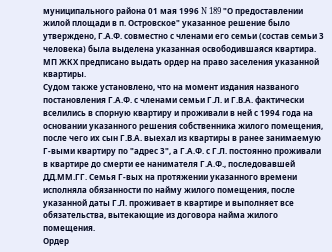муниципального района 01 мая 1996 N 189 "О предоставлении жилой площади в п. Островское" указанное решение было утверждено, Г.А.Ф. совместно с членами его семьи (состав семьи 3 человека) была выделена указанная освободившаяся квартира. МП ЖКХ предписано выдать ордер на право заселения указанной квартиры.
Судом также установлено, что на момент издания названого постановления Г.А.Ф. с членами семьи Г.Л. и Г.В.А. фактически вселились в спорную квартиру и проживали в ней с 1994 года на основании указанного решения собственника жилого помещения, после чего их сын Г.В.А. выехал из квартиры в ранее занимаемую Г-выми квартиру по "адрес 3", а Г.А.Ф. с Г.Л. постоянно проживали в квартире до смерти ее нанимателя Г.А.Ф., последовавшей ДД.ММ.ГГ. Семья Г-вых на протяжении указанного времени исполняла обязанности по найму жилого помещения, после указанной даты Г.Л. проживает в квартире и выполняет все обязательства, вытекающие из договора найма жилого помещения.
Ордер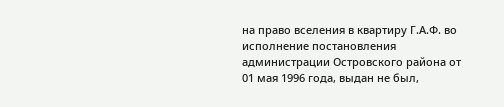на право вселения в квартиру Г.А.Ф. во исполнение постановления администрации Островского района от 01 мая 1996 года, выдан не был,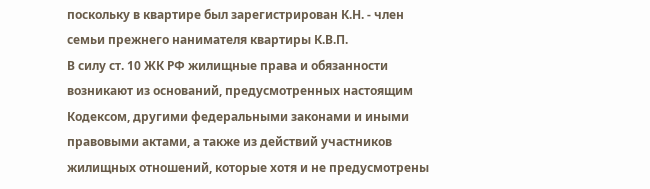поскольку в квартире был зарегистрирован К.Н. - член семьи прежнего нанимателя квартиры К.В.П.
В силу ст. 10 ЖК РФ жилищные права и обязанности возникают из оснований, предусмотренных настоящим Кодексом, другими федеральными законами и иными правовыми актами, а также из действий участников жилищных отношений, которые хотя и не предусмотрены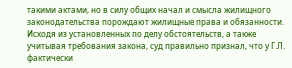такими актами, но в силу общих начал и смысла жилищного законодательства порождают жилищные права и обязанности.
Исходя из установленных по делу обстоятельств, а также учитывая требования закона, суд правильно признал, что у Г.Л. фактически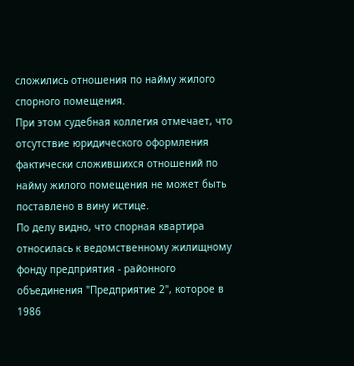сложились отношения по найму жилого спорного помещения.
При этом судебная коллегия отмечает, что отсутствие юридического оформления фактически сложившихся отношений по найму жилого помещения не может быть поставлено в вину истице.
По делу видно, что спорная квартира относилась к ведомственному жилищному фонду предприятия - районного объединения "Предприятие 2", которое в 1986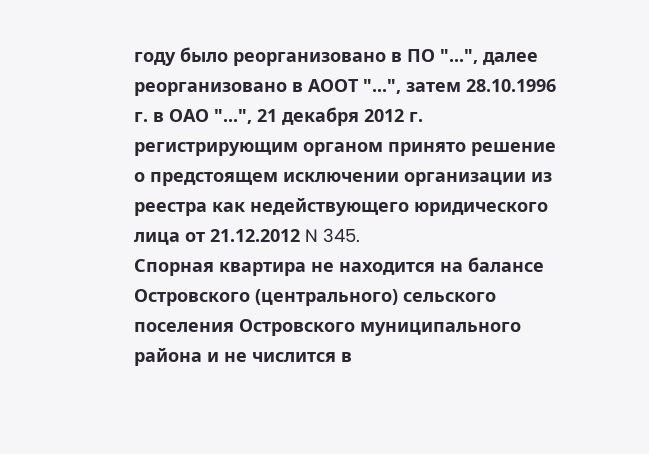году было реорганизовано в ПО "...", далее реорганизовано в АООТ "...", затем 28.10.1996 г. в ОАО "...", 21 декабря 2012 г. регистрирующим органом принято решение о предстоящем исключении организации из реестра как недействующего юридического лица от 21.12.2012 N 345.
Спорная квартира не находится на балансе Островского (центрального) сельского поселения Островского муниципального района и не числится в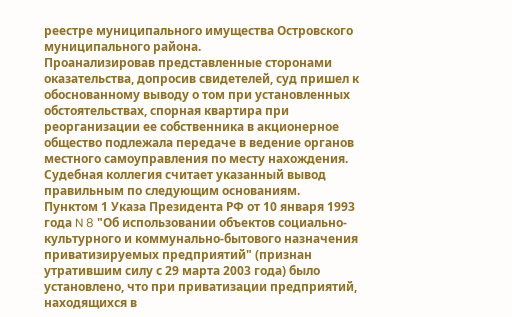реестре муниципального имущества Островского муниципального района.
Проанализировав представленные сторонами оказательства, допросив свидетелей, суд пришел к обоснованному выводу о том при установленных обстоятельствах, спорная квартира при реорганизации ее собственника в акционерное общество подлежала передаче в ведение органов местного самоуправления по месту нахождения.
Судебная коллегия считает указанный вывод правильным по следующим основаниям.
Пунктом 1 Указа Президента РФ от 10 января 1993 года N 8 "Об использовании объектов социально-культурного и коммунально-бытового назначения приватизируемых предприятий" (признан утратившим силу с 29 марта 2003 года) было установлено, что при приватизации предприятий, находящихся в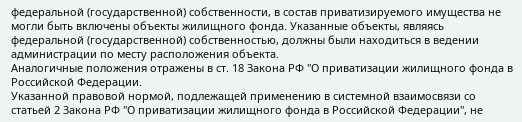федеральной (государственной) собственности, в состав приватизируемого имущества не могли быть включены объекты жилищного фонда. Указанные объекты, являясь федеральной (государственной) собственностью, должны были находиться в ведении администрации по месту расположения объекта.
Аналогичные положения отражены в ст. 18 Закона РФ "О приватизации жилищного фонда в Российской Федерации.
Указанной правовой нормой, подлежащей применению в системной взаимосвязи со статьей 2 Закона РФ "О приватизации жилищного фонда в Российской Федерации", не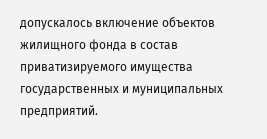допускалось включение объектов жилищного фонда в состав приватизируемого имущества государственных и муниципальных предприятий.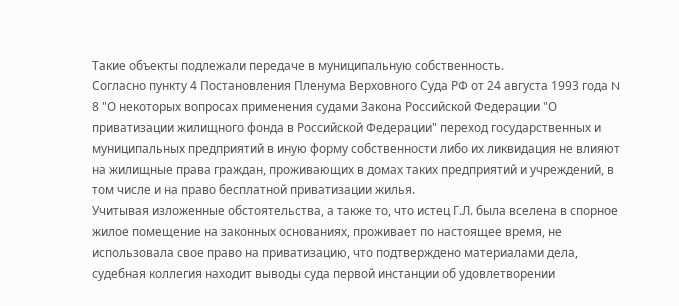Такие объекты подлежали передаче в муниципальную собственность.
Согласно пункту 4 Постановления Пленума Верховного Суда РФ от 24 августа 1993 года N 8 "О некоторых вопросах применения судами Закона Российской Федерации "О приватизации жилищного фонда в Российской Федерации" переход государственных и муниципальных предприятий в иную форму собственности либо их ликвидация не влияют на жилищные права граждан, проживающих в домах таких предприятий и учреждений, в том числе и на право бесплатной приватизации жилья.
Учитывая изложенные обстоятельства, а также то, что истец Г.Л. была вселена в спорное жилое помещение на законных основаниях, проживает по настоящее время, не использовала свое право на приватизацию, что подтверждено материалами дела, судебная коллегия находит выводы суда первой инстанции об удовлетворении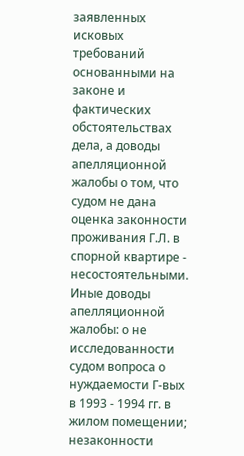заявленных исковых требований основанными на законе и фактических обстоятельствах дела, а доводы апелляционной жалобы о том, что судом не дана оценка законности проживания Г.Л. в спорной квартире - несостоятельными.
Иные доводы апелляционной жалобы: о не исследованности судом вопроса о нуждаемости Г-вых в 1993 - 1994 гг. в жилом помещении; незаконности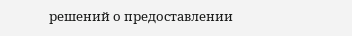решений о предоставлении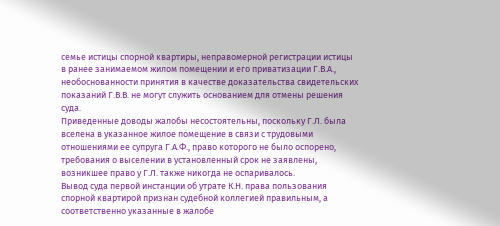семье истицы спорной квартиры, неправомерной регистрации истицы в ранее занимаемом жилом помещении и его приватизации Г.В.А., необоснованности принятия в качестве доказательства свидетельских показаний Г.В.В. не могут служить основанием для отмены решения суда.
Приведенные доводы жалобы несостоятельны, поскольку Г.Л. была вселена в указанное жилое помещение в связи с трудовыми отношениями ее супруга Г.А.Ф., право которого не было оспорено, требования о выселении в установленный срок не заявлены, возникшее право у Г.Л. также никогда не оспаривалось.
Вывод суда первой инстанции об утрате К.Н. права пользования спорной квартирой признан судебной коллегией правильным, а соответственно указанные в жалобе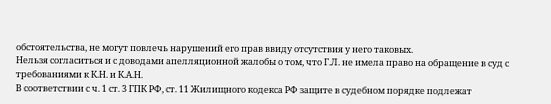обстоятельства, не могут повлечь нарушений его прав ввиду отсутствия у него таковых.
Нельзя согласиться и с доводами апелляционной жалобы о том, что Г.Л. не имела право на обращение в суд с требованиями к К.Н. и К.А.Н.
В соответствии с ч. 1 ст. 3 ГПК РФ, ст. 11 Жилищного кодекса РФ защите в судебном порядке подлежат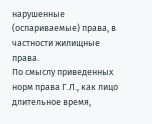нарушенные (оспариваемые) права, в частности жилищные права.
По смыслу приведенных норм права Г.Л., как лицо длительное время,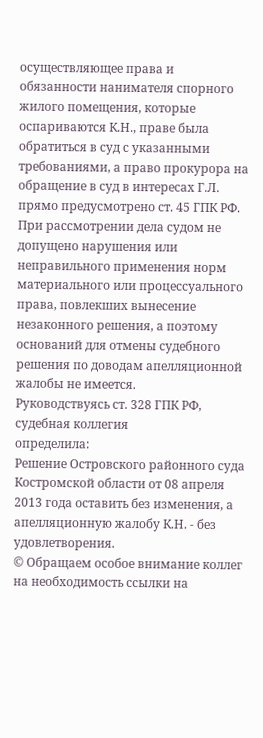осуществляющее права и обязанности нанимателя спорного жилого помещения, которые оспариваются К.Н., праве была обратиться в суд с указанными требованиями, а право прокурора на обращение в суд в интересах Г.Л. прямо предусмотрено ст. 45 ГПК РФ.
При рассмотрении дела судом не допущено нарушения или неправильного применения норм материального или процессуального права, повлекших вынесение незаконного решения, а поэтому оснований для отмены судебного решения по доводам апелляционной жалобы не имеется.
Руководствуясь ст. 328 ГПК РФ, судебная коллегия
определила:
Решение Островского районного суда Костромской области от 08 апреля 2013 года оставить без изменения, а апелляционную жалобу К.Н. - без удовлетворения.
© Обращаем особое внимание коллег на необходимость ссылки на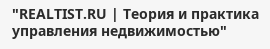"REALTIST.RU | Теория и практика управления недвижимостью"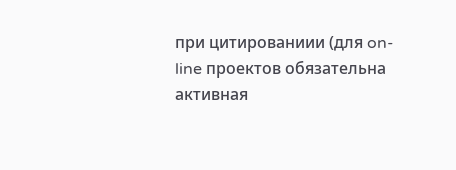при цитированиии (для on-line проектов обязательна активная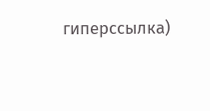гиперссылка)